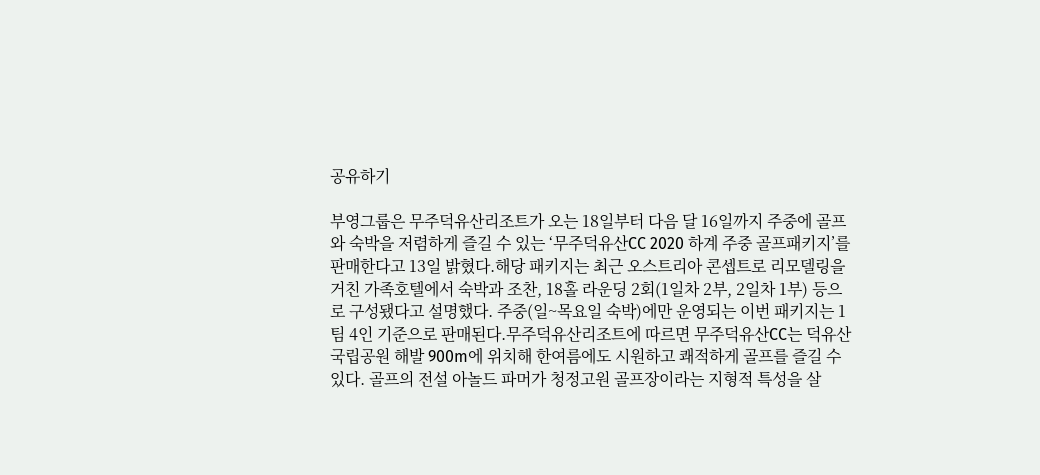공유하기

부영그룹은 무주덕유산리조트가 오는 18일부터 다음 달 16일까지 주중에 골프와 숙박을 저렴하게 즐길 수 있는 ‘무주덕유산CC 2020 하계 주중 골프패키지’를 판매한다고 13일 밝혔다.해당 패키지는 최근 오스트리아 콘셉트로 리모델링을 거친 가족호텔에서 숙박과 조찬, 18홀 라운딩 2회(1일차 2부, 2일차 1부) 등으로 구성됐다고 설명했다. 주중(일~목요일 숙박)에만 운영되는 이번 패키지는 1팀 4인 기준으로 판매된다.무주덕유산리조트에 따르면 무주덕유산CC는 덕유산 국립공원 해발 900m에 위치해 한여름에도 시원하고 쾌적하게 골프를 즐길 수 있다. 골프의 전설 아놀드 파머가 청정고원 골프장이라는 지형적 특성을 살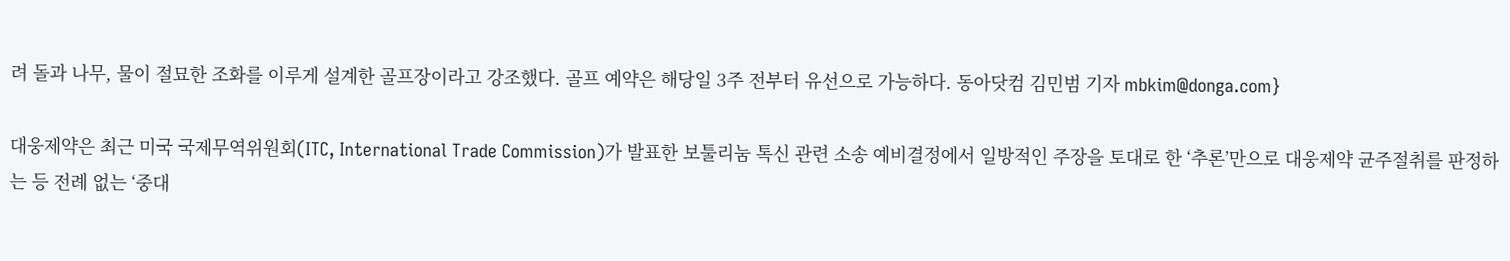려 돌과 나무, 물이 절묘한 조화를 이루게 설계한 골프장이라고 강조했다. 골프 예약은 해당일 3주 전부터 유선으로 가능하다. 동아닷컴 김민범 기자 mbkim@donga.com}

대웅제약은 최근 미국 국제무역위원회(ITC, International Trade Commission)가 발표한 보툴리눔 톡신 관련 소송 예비결정에서 일방적인 주장을 토대로 한 ‘추론’만으로 대웅제약 균주절취를 판정하는 등 전례 없는 ‘중대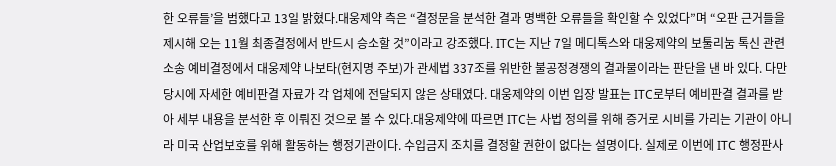한 오류들’을 범했다고 13일 밝혔다.대웅제약 측은 “결정문을 분석한 결과 명백한 오류들을 확인할 수 있었다”며 “오판 근거들을 제시해 오는 11월 최종결정에서 반드시 승소할 것”이라고 강조했다. ITC는 지난 7일 메디톡스와 대웅제약의 보툴리눔 톡신 관련 소송 예비결정에서 대웅제약 나보타(현지명 주보)가 관세법 337조를 위반한 불공정경쟁의 결과물이라는 판단을 낸 바 있다. 다만 당시에 자세한 예비판결 자료가 각 업체에 전달되지 않은 상태였다. 대웅제약의 이번 입장 발표는 ITC로부터 예비판결 결과를 받아 세부 내용을 분석한 후 이뤄진 것으로 볼 수 있다.대웅제약에 따르면 ITC는 사법 정의를 위해 증거로 시비를 가리는 기관이 아니라 미국 산업보호를 위해 활동하는 행정기관이다. 수입금지 조치를 결정할 권한이 없다는 설명이다. 실제로 이번에 ITC 행정판사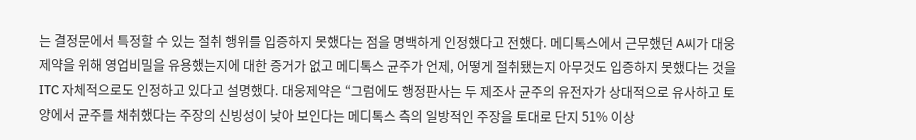는 결정문에서 특정할 수 있는 절취 행위를 입증하지 못했다는 점을 명백하게 인정했다고 전했다. 메디톡스에서 근무했던 A씨가 대웅제약을 위해 영업비밀을 유용했는지에 대한 증거가 없고 메디톡스 균주가 언제, 어떻게 절취됐는지 아무것도 입증하지 못했다는 것을 ITC 자체적으로도 인정하고 있다고 설명했다. 대웅제약은 “그럼에도 행정판사는 두 제조사 균주의 유전자가 상대적으로 유사하고 토양에서 균주를 채취했다는 주장의 신빙성이 낮아 보인다는 메디톡스 측의 일방적인 주장을 토대로 단지 51% 이상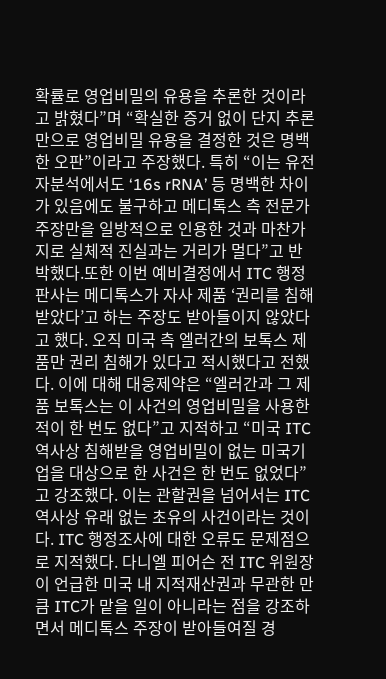확률로 영업비밀의 유용을 추론한 것이라고 밝혔다”며 “확실한 증거 없이 단지 추론만으로 영업비밀 유용을 결정한 것은 명백한 오판”이라고 주장했다. 특히 “이는 유전자분석에서도 ‘16s rRNA’ 등 명백한 차이가 있음에도 불구하고 메디톡스 측 전문가 주장만을 일방적으로 인용한 것과 마찬가지로 실체적 진실과는 거리가 멀다”고 반박했다.또한 이번 예비결정에서 ITC 행정판사는 메디톡스가 자사 제품 ‘권리를 침해받았다’고 하는 주장도 받아들이지 않았다고 했다. 오직 미국 측 엘러간의 보톡스 제품만 권리 침해가 있다고 적시했다고 전했다. 이에 대해 대웅제약은 “엘러간과 그 제품 보톡스는 이 사건의 영업비밀을 사용한 적이 한 번도 없다”고 지적하고 “미국 ITC 역사상 침해받을 영업비밀이 없는 미국기업을 대상으로 한 사건은 한 번도 없었다”고 강조했다. 이는 관할권을 넘어서는 ITC 역사상 유래 없는 초유의 사건이라는 것이다. ITC 행정조사에 대한 오류도 문제점으로 지적했다. 다니엘 피어슨 전 ITC 위원장이 언급한 미국 내 지적재산권과 무관한 만큼 ITC가 맡을 일이 아니라는 점을 강조하면서 메디톡스 주장이 받아들여질 경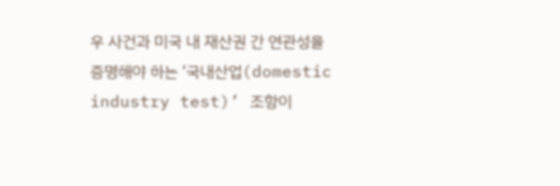우 사건과 미국 내 재산권 간 연관성을 증명해야 하는 ‘국내산업(domestic industry test)’ 조항이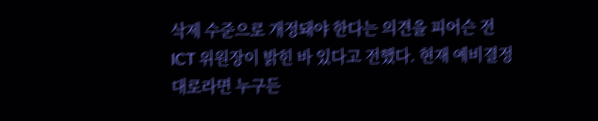삭제 수준으로 개정돼야 한다는 의견을 피어슨 전 ICT 위원장이 밝힌 바 있다고 전했다. 현재 예비결정대로라면 누구든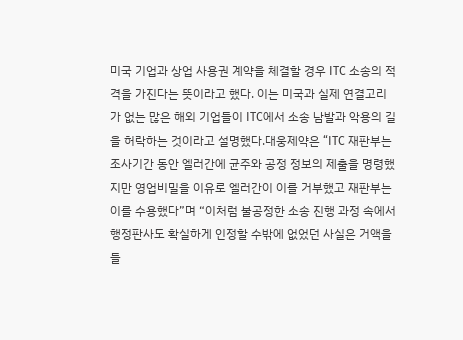미국 기업과 상업 사용권 계약을 체결할 경우 ITC 소송의 적격을 가진다는 뜻이라고 했다. 이는 미국과 실제 연결고리가 없는 많은 해외 기업들이 ITC에서 소송 남발과 악용의 길을 허락하는 것이라고 설명했다.대웅제약은 “ITC 재판부는 조사기간 동안 엘러간에 균주와 공정 정보의 제출을 명령했지만 영업비밀을 이유로 엘러간이 이를 거부했고 재판부는 이를 수용했다”며 “이처럼 불공정한 소송 진행 과정 속에서 행정판사도 확실하게 인정할 수밖에 없었던 사실은 거액을 들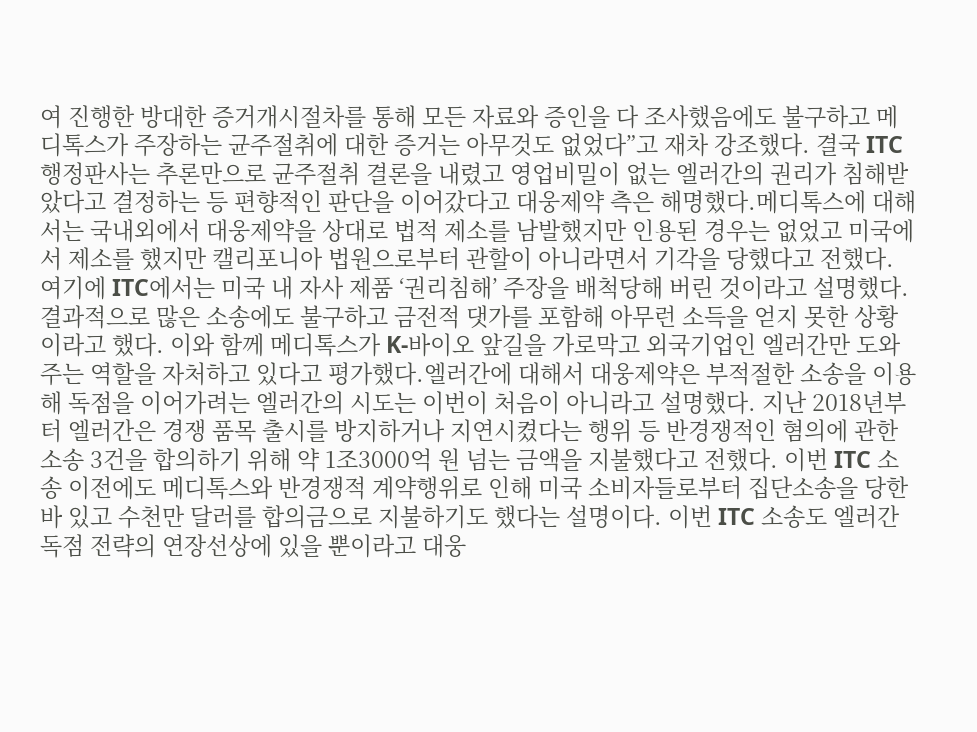여 진행한 방대한 증거개시절차를 통해 모든 자료와 증인을 다 조사했음에도 불구하고 메디톡스가 주장하는 균주절취에 대한 증거는 아무것도 없었다”고 재차 강조했다. 결국 ITC 행정판사는 추론만으로 균주절취 결론을 내렸고 영업비밀이 없는 엘러간의 권리가 침해받았다고 결정하는 등 편향적인 판단을 이어갔다고 대웅제약 측은 해명했다.메디톡스에 대해서는 국내외에서 대웅제약을 상대로 법적 제소를 남발했지만 인용된 경우는 없었고 미국에서 제소를 했지만 캘리포니아 법원으로부터 관할이 아니라면서 기각을 당했다고 전했다. 여기에 ITC에서는 미국 내 자사 제품 ‘권리침해’ 주장을 배척당해 버린 것이라고 설명했다. 결과적으로 많은 소송에도 불구하고 금전적 댓가를 포함해 아무런 소득을 얻지 못한 상황이라고 했다. 이와 함께 메디톡스가 K-바이오 앞길을 가로막고 외국기업인 엘러간만 도와주는 역할을 자처하고 있다고 평가했다.엘러간에 대해서 대웅제약은 부적절한 소송을 이용해 독점을 이어가려는 엘러간의 시도는 이번이 처음이 아니라고 설명했다. 지난 2018년부터 엘러간은 경쟁 품목 출시를 방지하거나 지연시켰다는 행위 등 반경쟁적인 혐의에 관한 소송 3건을 합의하기 위해 약 1조3000억 원 넘는 금액을 지불했다고 전했다. 이번 ITC 소송 이전에도 메디톡스와 반경쟁적 계약행위로 인해 미국 소비자들로부터 집단소송을 당한 바 있고 수천만 달러를 합의금으로 지불하기도 했다는 설명이다. 이번 ITC 소송도 엘러간 독점 전략의 연장선상에 있을 뿐이라고 대웅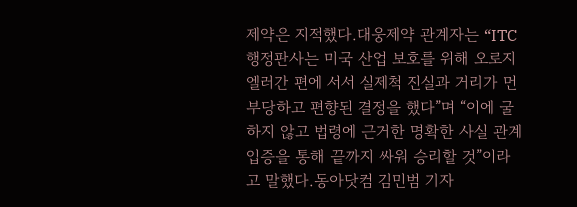제약은 지적했다.대웅제약 관계자는 “ITC 행정판사는 미국 산업 보호를 위해 오로지 엘러간 편에 서서 실제척 진실과 거리가 먼 부당하고 편향된 결정을 했다”며 “이에 굴하지 않고 법령에 근거한 명확한 사실 관계 입증을 통해 끝까지 싸워 승리할 것”이라고 말했다.동아닷컴 김민범 기자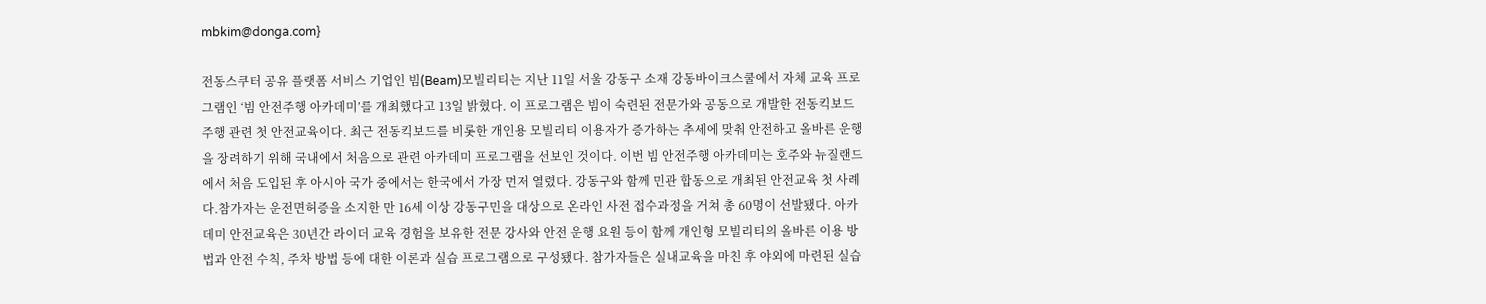mbkim@donga.com}

전동스쿠터 공유 플랫폼 서비스 기업인 빔(Beam)모빌리티는 지난 11일 서울 강동구 소재 강동바이크스쿨에서 자체 교육 프로그램인 ‘빔 안전주행 아카데미’를 개최했다고 13일 밝혔다. 이 프로그램은 빔이 숙련된 전문가와 공동으로 개발한 전동킥보드 주행 관련 첫 안전교육이다. 최근 전동킥보드를 비롯한 개인용 모빌리티 이용자가 증가하는 추세에 맞춰 안전하고 올바른 운행을 장려하기 위해 국내에서 처음으로 관련 아카데미 프로그램을 선보인 것이다. 이번 빔 안전주행 아카데미는 호주와 뉴질랜드에서 처음 도입된 후 아시아 국가 중에서는 한국에서 가장 먼저 열렸다. 강동구와 함께 민관 합동으로 개최된 안전교육 첫 사례다.참가자는 운전면허증을 소지한 만 16세 이상 강동구민을 대상으로 온라인 사전 접수과정을 거쳐 총 60명이 선발됐다. 아카데미 안전교육은 30년간 라이더 교육 경험을 보유한 전문 강사와 안전 운행 요원 등이 함께 개인형 모빌리티의 올바른 이용 방법과 안전 수칙, 주차 방법 등에 대한 이론과 실습 프로그램으로 구성됐다. 참가자들은 실내교육을 마친 후 야외에 마련된 실습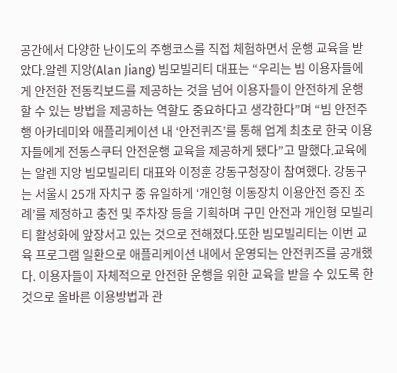공간에서 다양한 난이도의 주행코스를 직접 체험하면서 운행 교육을 받았다.알렌 지앙(Alan Jiang) 빔모빌리티 대표는 “우리는 빔 이용자들에게 안전한 전동킥보드를 제공하는 것을 넘어 이용자들이 안전하게 운행할 수 있는 방법을 제공하는 역할도 중요하다고 생각한다”며 “빔 안전주행 아카데미와 애플리케이션 내 ‘안전퀴즈’를 통해 업계 최초로 한국 이용자들에게 전동스쿠터 안전운행 교육을 제공하게 됐다”고 말했다.교육에는 알렌 지앙 빔모빌리티 대표와 이정훈 강동구청장이 참여했다. 강동구는 서울시 25개 자치구 중 유일하게 ‘개인형 이동장치 이용안전 증진 조례’를 제정하고 충전 및 주차장 등을 기획하며 구민 안전과 개인형 모빌리티 활성화에 앞장서고 있는 것으로 전해졌다.또한 빔모빌리티는 이번 교육 프로그램 일환으로 애플리케이션 내에서 운영되는 안전퀴즈를 공개했다. 이용자들이 자체적으로 안전한 운행을 위한 교육을 받을 수 있도록 한 것으로 올바른 이용방법과 관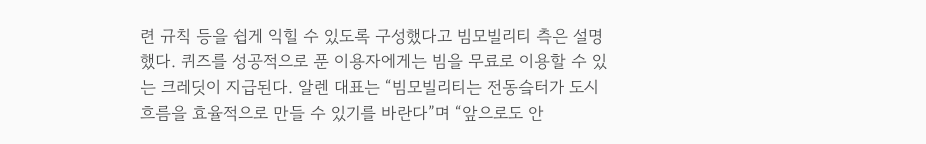련 규칙 등을 쉽게 익힐 수 있도록 구성했다고 빔모빌리티 측은 설명했다. 퀴즈를 성공적으로 푼 이용자에게는 빔을 무료로 이용할 수 있는 크레딧이 지급된다. 알렌 대표는 “빔모빌리티는 전동슼터가 도시 흐름을 효율적으로 만들 수 있기를 바란다”며 “앞으로도 안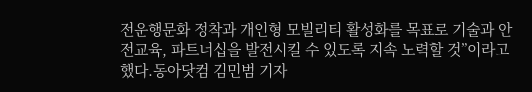전운행문화 정착과 개인형 모빌리티 활성화를 목표로 기술과 안전교육, 파트너십을 발전시킬 수 있도록 지속 노력할 것”이라고 했다.동아닷컴 김민범 기자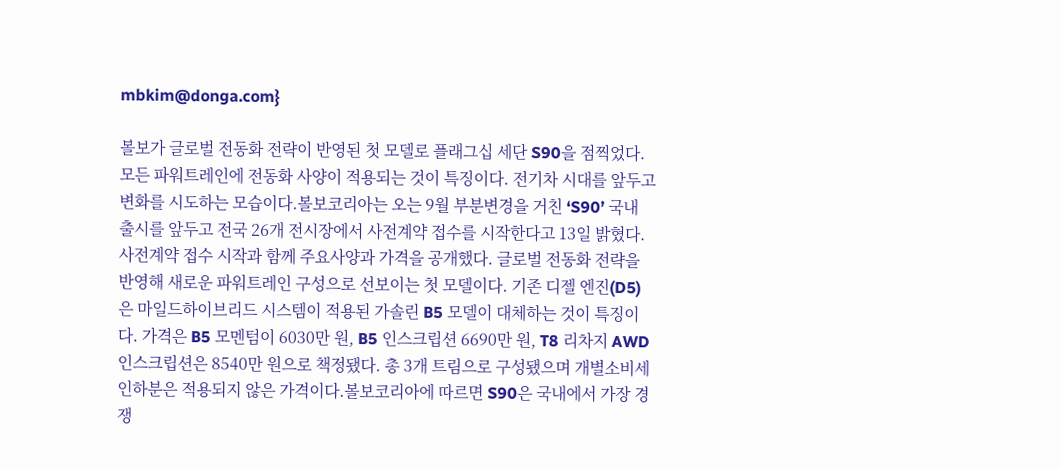mbkim@donga.com}

볼보가 글로벌 전동화 전략이 반영된 첫 모델로 플래그십 세단 S90을 점찍었다. 모든 파워트레인에 전동화 사양이 적용되는 것이 특징이다. 전기차 시대를 앞두고 변화를 시도하는 모습이다.볼보코리아는 오는 9월 부분변경을 거친 ‘S90’ 국내 출시를 앞두고 전국 26개 전시장에서 사전계약 접수를 시작한다고 13일 밝혔다. 사전계약 접수 시작과 함께 주요사양과 가격을 공개했다. 글로벌 전동화 전략을 반영해 새로운 파워트레인 구성으로 선보이는 첫 모델이다. 기존 디젤 엔진(D5)은 마일드하이브리드 시스템이 적용된 가솔린 B5 모델이 대체하는 것이 특징이다. 가격은 B5 모멘텀이 6030만 원, B5 인스크립션 6690만 원, T8 리차지 AWD 인스크립션은 8540만 원으로 책정됐다. 총 3개 트림으로 구성됐으며 개별소비세 인하분은 적용되지 않은 가격이다.볼보코리아에 따르면 S90은 국내에서 가장 경쟁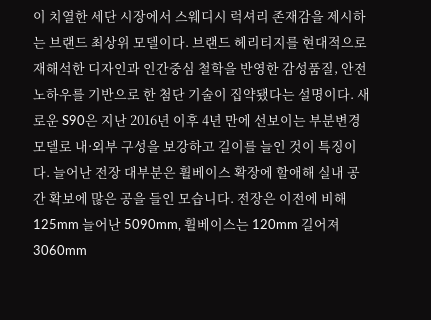이 치열한 세단 시장에서 스웨디시 럭셔리 존재감을 제시하는 브랜드 최상위 모델이다. 브랜드 헤리티지를 현대적으로 재해석한 디자인과 인간중심 철학을 반영한 감성품질, 안전 노하우를 기반으로 한 첨단 기술이 집약됐다는 설명이다. 새로운 S90은 지난 2016년 이후 4년 만에 선보이는 부분변경 모델로 내·외부 구성을 보강하고 길이를 늘인 것이 특징이다. 늘어난 전장 대부분은 휠베이스 확장에 할애해 실내 공간 확보에 많은 공을 들인 모습니다. 전장은 이전에 비해 125mm 늘어난 5090mm, 휠베이스는 120mm 길어져 3060mm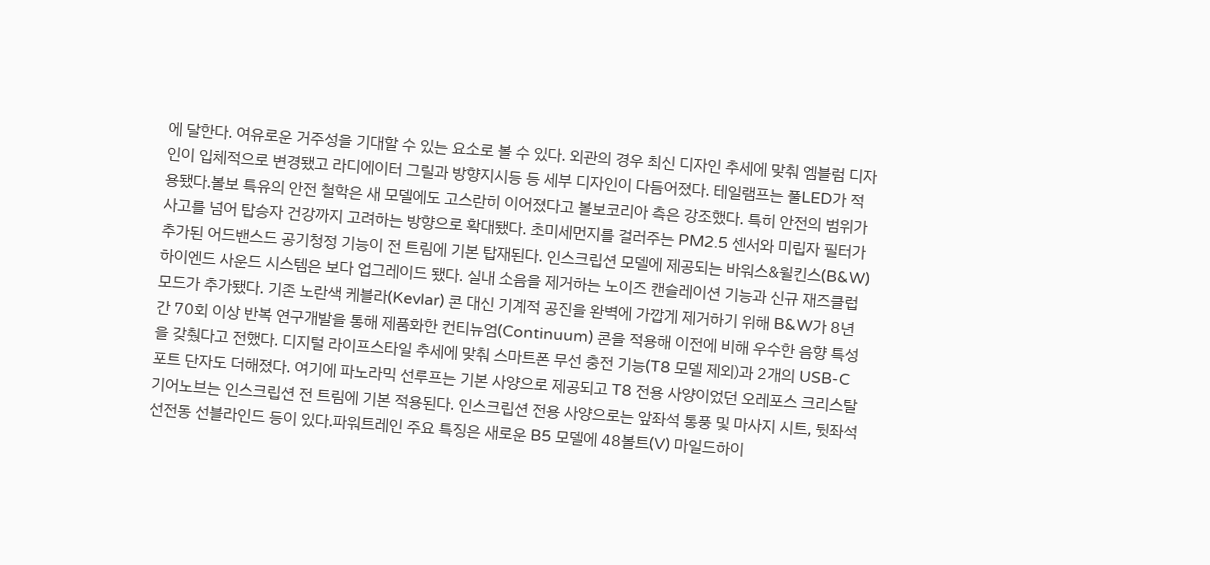에 달한다. 여유로운 거주성을 기대할 수 있는 요소로 볼 수 있다. 외관의 경우 최신 디자인 추세에 맞춰 엠블럼 디자인이 입체적으로 변경됐고 라디에이터 그릴과 방향지시등 등 세부 디자인이 다듬어졌다. 테일램프는 풀LED가 적용됐다.볼보 특유의 안전 철학은 새 모델에도 고스란히 이어졌다고 볼보코리아 측은 강조했다. 특히 안전의 범위가 사고를 넘어 탑승자 건강까지 고려하는 방향으로 확대됐다. 초미세먼지를 걸러주는 PM2.5 센서와 미립자 필터가 추가된 어드밴스드 공기청정 기능이 전 트림에 기본 탑재된다. 인스크립션 모델에 제공되는 바워스&윌킨스(B&W) 하이엔드 사운드 시스템은 보다 업그레이드 됐다. 실내 소음을 제거하는 노이즈 캔슬레이션 기능과 신규 재즈클럽 모드가 추가됐다. 기존 노란색 케블라(Kevlar) 콘 대신 기계적 공진을 완벽에 가깝게 제거하기 위해 B&W가 8년간 70회 이상 반복 연구개발을 통해 제품화한 컨티뉴엄(Continuum) 콘을 적용해 이전에 비해 우수한 음향 특성을 갖췄다고 전했다. 디지털 라이프스타일 추세에 맞춰 스마트폰 무선 충전 기능(T8 모델 제외)과 2개의 USB-C포트 단자도 더해졌다. 여기에 파노라믹 선루프는 기본 사양으로 제공되고 T8 전용 사양이었던 오레포스 크리스탈 기어노브는 인스크립션 전 트림에 기본 적용된다. 인스크립션 전용 사양으로는 앞좌석 통풍 및 마사지 시트, 뒷좌석 선전동 선블라인드 등이 있다.파워트레인 주요 특징은 새로운 B5 모델에 48볼트(V) 마일드하이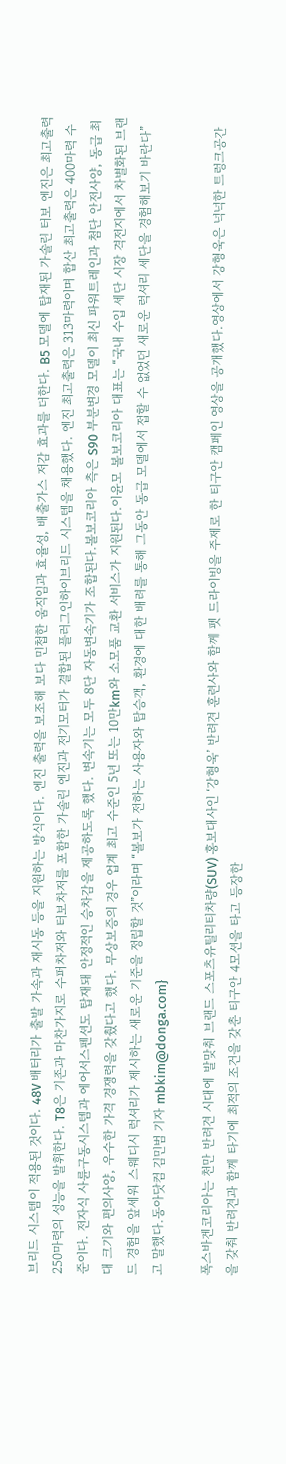브리드 시스템이 적용된 것이다. 48V 배터리가 출발 가속과 재시동 등을 지원하는 방식이다. 엔진 출력을 보조해 보다 민첩한 움직임과 효율성, 배출가스 저감 효과를 더한다. B5 모델에 탑재된 가솔린 터보 엔진은 최고출력 250마력의 성능을 발휘한다. T8은 기존과 마찬가지로 수퍼차저와 터보차저를 포함한 가솔린 엔진과 전기모터가 결합된 플러그인하이브리드 시스템을 채용했다. 엔진 최고출력은 313마력이며 합산 최고출력은 400마력 수준이다. 전자식 사륜구동시스템과 에어서스펜션도 탑재돼 안정적인 승차감을 제공하도록 했다. 변속기는 모두 8단 자동변속기가 조합된다.볼보코리아 측은 S90 부분변경 모델이 최신 파워트레인과 첨단 안전사양, 동급 최대 크기와 편의사양, 우수한 가격 경쟁력을 갖췄다고 했다. 무상보증의 경우 업계 최고 수준인 5년 또는 10만km와 소모품 교환 서비스가 지원된다.이윤모 볼보코리아 대표는 “국내 수입 세단 시장 격전지에서 차별화된 브랜드 경험을 앞세워 스웨디시 럭셔리가 제시하는 새로운 기준을 정립할 것”이라며 “볼보가 전하는 사용자와 탑승객, 환경에 대한 배려를 통해 그동안 동급 모델에서 접할 수 없었던 새로운 럭셔리 세단을 경험해보기 바란다”고 말했다.동아닷컴 김민범 기자 mbkim@donga.com}

폭스바겐코리아는 천만 반려견 시대에 발맞춰 브랜드 스포츠유틸리티차량(SUV) 홍보대사인 ‘강형욱’ 반려견 훈련사와 함께 펫 드라이빙을 주제로 한 티구안 캠페인 영상을 공개했다.영상에서 강형욱은 넉넉한 트렁크공간을 갖춰 반려견과 함께 타기에 최적의 조건을 갖춘 티구안 4모션을 타고 등장한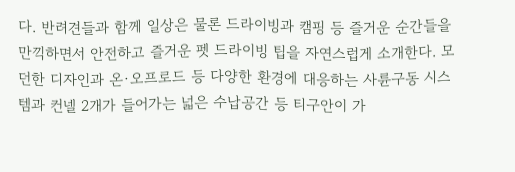다. 반려견들과 함께 일상은 물론 드라이빙과 캠핑 등 즐거운 순간들을 만끽하면서 안전하고 즐거운 펫 드라이빙 팁을 자연스럽게 소개한다. 모던한 디자인과 온·오프로드 등 다양한 환경에 대응하는 사륜구동 시스템과 컨넬 2개가 들어가는 넓은 수납공간 등 티구안이 가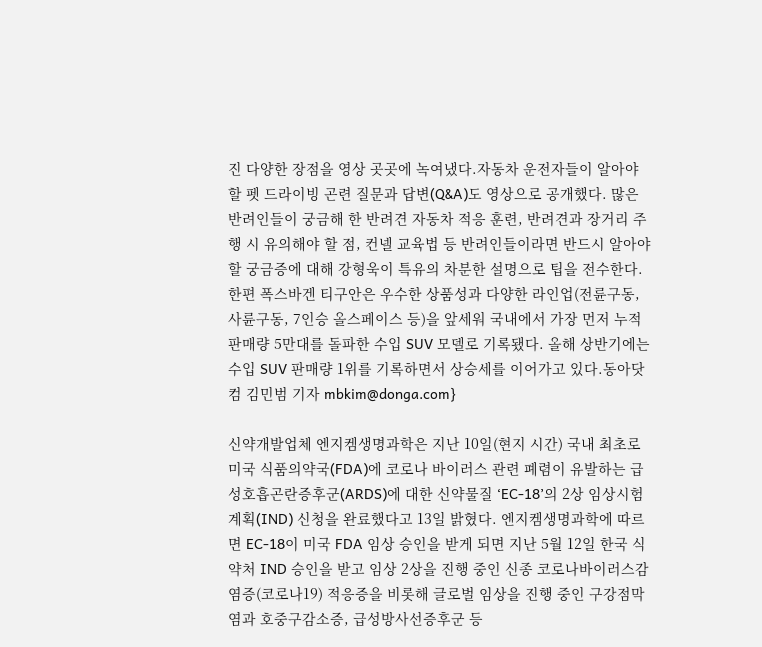진 다양한 장점을 영상 곳곳에 녹여냈다.자동차 운전자들이 알아야 할 펫 드라이빙 곤련 질문과 답변(Q&A)도 영상으로 공개했다. 많은 반려인들이 궁금해 한 반려견 자동차 적응 훈련, 반려견과 장거리 주행 시 유의해야 할 점, 컨넬 교육법 등 반려인들이라면 반드시 알아야 할 궁금증에 대해 강형욱이 특유의 차분한 설명으로 팁을 전수한다.한편 폭스바겐 티구안은 우수한 상품성과 다양한 라인업(전륜구동, 사륜구동, 7인승 올스페이스 등)을 앞세워 국내에서 가장 먼저 누적 판매량 5만대를 돌파한 수입 SUV 모델로 기록됐다. 올해 상반기에는 수입 SUV 판매량 1위를 기록하면서 상승세를 이어가고 있다.동아닷컴 김민범 기자 mbkim@donga.com}

신약개발업체 엔지켐생명과학은 지난 10일(현지 시간) 국내 최초로 미국 식품의약국(FDA)에 코로나 바이러스 관련 폐렴이 유발하는 급성호흡곤란증후군(ARDS)에 대한 신약물질 ‘EC-18’의 2상 임상시험 계획(IND) 신청을 완료했다고 13일 밝혔다. 엔지켐생명과학에 따르면 EC-18이 미국 FDA 임상 승인을 받게 되면 지난 5월 12일 한국 식약처 IND 승인을 받고 임상 2상을 진행 중인 신종 코로나바이러스감염증(코로나19) 적응증을 비롯해 글로벌 임상을 진행 중인 구강점막염과 호중구감소증, 급성방사선증후군 등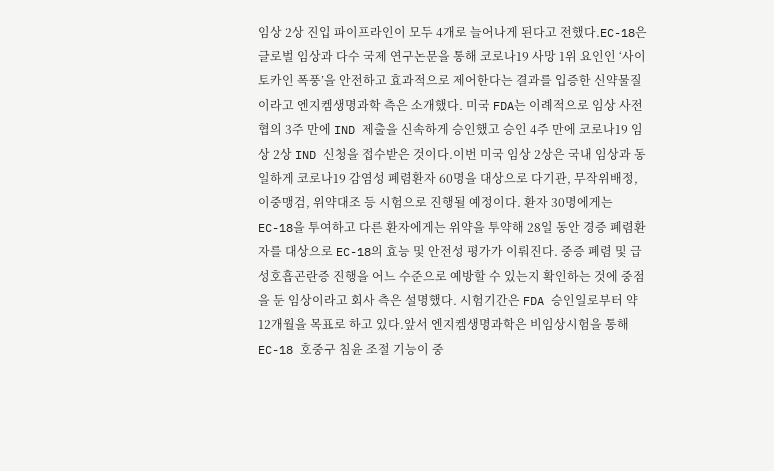임상 2상 진입 파이프라인이 모두 4개로 늘어나게 된다고 전했다.EC-18은 글로벌 임상과 다수 국제 연구논문을 통해 코로나19 사망 1위 요인인 ‘사이토카인 폭풍’을 안전하고 효과적으로 제어한다는 결과를 입증한 신약물질이라고 엔지켐생명과학 측은 소개했다. 미국 FDA는 이례적으로 임상 사전협의 3주 만에 IND 제출을 신속하게 승인했고 승인 4주 만에 코로나19 임상 2상 IND 신청을 접수받은 것이다.이번 미국 임상 2상은 국내 임상과 동일하게 코로나19 감염성 폐렴환자 60명을 대상으로 다기관, 무작위배정, 이중맹검, 위약대조 등 시험으로 진행될 예정이다. 환자 30명에게는 EC-18을 투여하고 다른 환자에게는 위약을 투약해 28일 동안 경증 폐렴환자를 대상으로 EC-18의 효능 및 안전성 평가가 이뤄진다. 중증 폐렴 및 급성호흡곤란증 진행을 어느 수준으로 예방할 수 있는지 확인하는 것에 중점을 둔 임상이라고 회사 측은 설명했다. 시험기간은 FDA 승인일로부터 약 12개월을 목표로 하고 있다.앞서 엔지켐생명과학은 비임상시험을 통해 EC-18 호중구 침윤 조절 기능이 중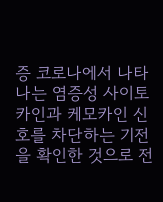증 코로나에서 나타나는 염증성 사이토카인과 케모카인 신호를 차단하는 기전을 확인한 것으로 전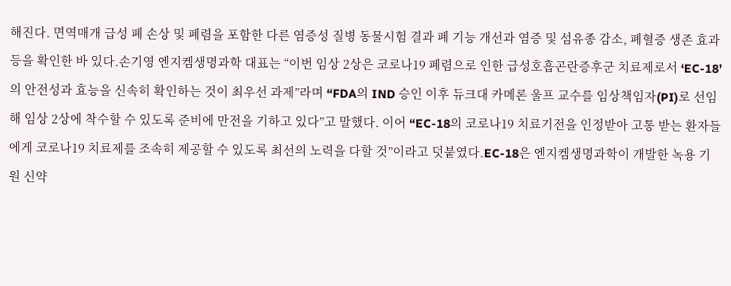해진다. 면역매개 급성 폐 손상 및 폐렴을 포함한 다른 염증성 질병 동물시험 결과 폐 기능 개선과 염증 및 섬유종 감소, 폐혈증 생존 효과 등을 확인한 바 있다.손기영 엔지켐생명과학 대표는 “이번 임상 2상은 코로나19 폐렴으로 인한 급성호흡곤란증후군 치료제로서 ‘EC-18’의 안전성과 효능을 신속히 확인하는 것이 최우선 과제”라며 “FDA의 IND 승인 이후 듀크대 카메론 울프 교수를 임상책임자(PI)로 선임해 임상 2상에 착수할 수 있도록 준비에 만전을 기하고 있다”고 말했다. 이어 “EC-18의 코로나19 치료기전을 인정받아 고통 받는 환자들에게 코로나19 치료제를 조속히 제공할 수 있도록 최선의 노력을 다할 것”이라고 덧붙였다.EC-18은 엔지켐생명과학이 개발한 녹용 기원 신약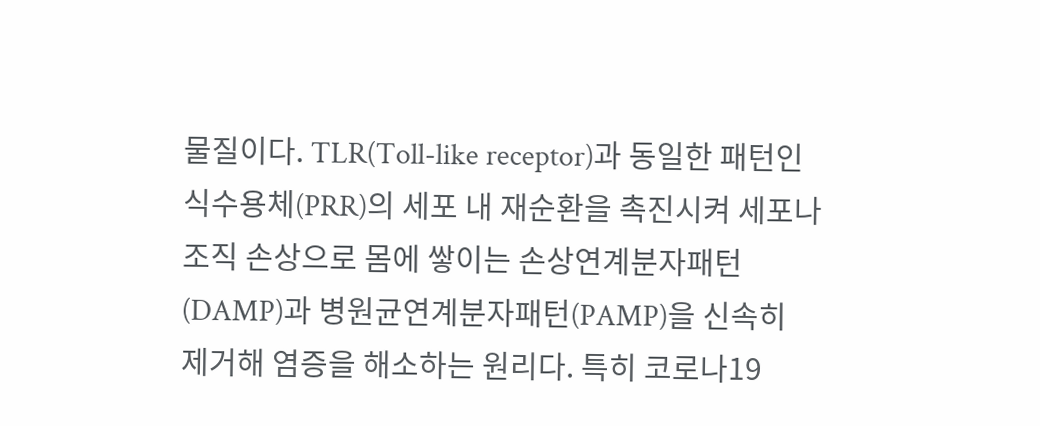물질이다. TLR(Toll-like receptor)과 동일한 패턴인식수용체(PRR)의 세포 내 재순환을 촉진시켜 세포나 조직 손상으로 몸에 쌓이는 손상연계분자패턴(DAMP)과 병원균연계분자패턴(PAMP)을 신속히 제거해 염증을 해소하는 원리다. 특히 코로나19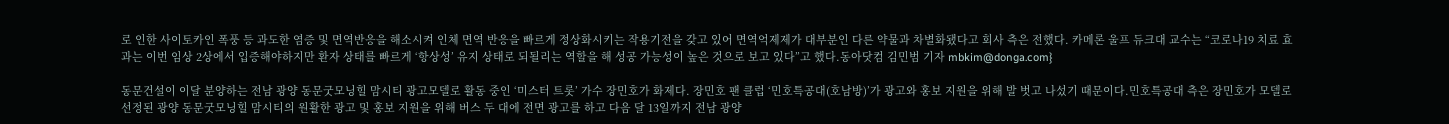로 인한 사이토카인 폭풍 등 과도한 염증 및 면역반응을 해소시켜 인체 면역 반응을 빠르게 정상화시키는 작용기전을 갖고 있어 면역억제제가 대부분인 다른 약물과 차별화됐다고 회사 측은 전했다. 카메론 울프 듀크대 교수는 “코로나19 치료 효과는 이번 임상 2상에서 입증해야하지만 환자 상태를 빠르게 ‘항상성’ 유지 상태로 되될리는 역할을 해 성공 가능성이 높은 것으로 보고 있다”고 했다.동아닷컴 김민범 기자 mbkim@donga.com}

동문건설이 이달 분양하는 전남 광양 동문굿모닝힐 맘시티 광고모델로 활동 중인 ‘미스터 트롯’ 가수 장민호가 화제다. 장민호 팬 클럽 ‘민호특공대(호남방)’가 광고와 홍보 지원을 위해 발 벗고 나섰기 때문이다.민호특공대 측은 장민호가 모델로 선정된 광양 동문굿모닝힐 맘시티의 원활한 광고 및 홍보 지원을 위해 버스 두 대에 전면 광고를 하고 다음 달 13일까지 전남 광양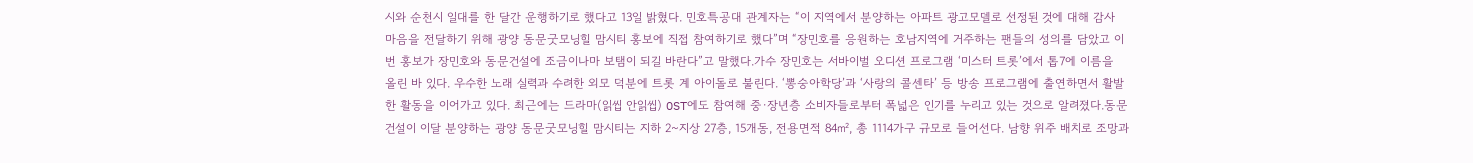시와 순천시 일대를 한 달간 운행하기로 했다고 13일 밝혔다. 민호특공대 관계자는 “이 지역에서 분양하는 아파트 광고모델로 선정된 것에 대해 감사 마음을 전달하기 위해 광양 동문굿모닝힐 맘시티 홍보에 직접 참여하기로 했다”며 “장민호를 응원하는 호남지역에 거주하는 팬들의 성의를 담았고 이번 홍보가 장민호와 동문건설에 조금이나마 보탬이 되길 바란다”고 말했다.가수 장민호는 서바이벌 오디션 프로그램 ‘미스터 트롯’에서 톱7에 이름을 올린 바 있다. 우수한 노래 실력과 수려한 외모 덕분에 트롯 계 아이돌로 불린다. ‘뽕숭아학당’과 ‘사랑의 콜센타’ 등 방송 프로그램에 출연하면서 활발한 활동을 이어가고 있다. 최근에는 드라마(읽씹 안읽씹) OST에도 참여해 중·장년층 소비자들로부터 폭넓은 인기를 누리고 있는 것으로 알려졌다.동문건설이 이달 분양하는 광양 동문굿모닝힐 맘시티는 지하 2~지상 27층, 15개동, 전용면적 84㎡, 총 1114가구 규모로 들어선다. 남향 위주 배치로 조망과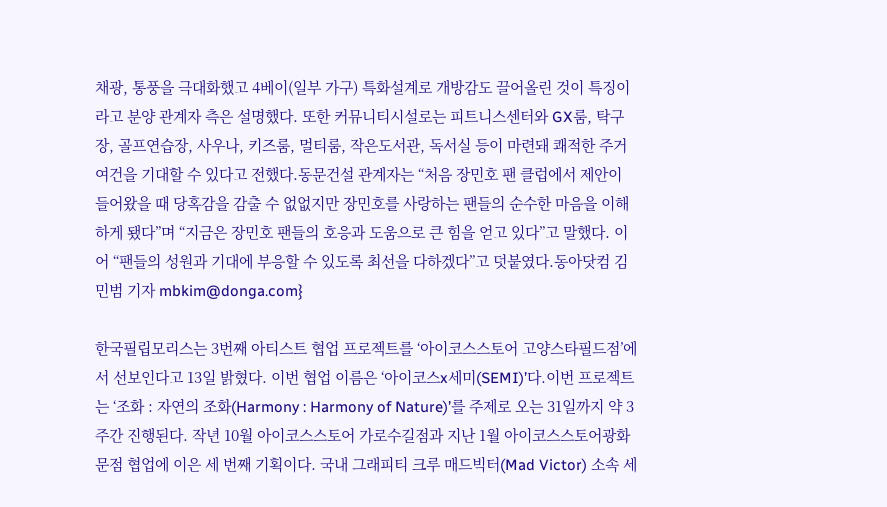채광, 통풍을 극대화했고 4베이(일부 가구) 특화설계로 개방감도 끌어올린 것이 특징이라고 분양 관계자 측은 설명했다. 또한 커뮤니티시설로는 피트니스센터와 GX룸, 탁구장, 골프연습장, 사우나, 키즈룸, 멀티룸, 작은도서관, 독서실 등이 마련돼 쾌적한 주거여건을 기대할 수 있다고 전했다.동문건설 관계자는 “처음 장민호 팬 클럽에서 제안이 들어왔을 때 당혹감을 감출 수 없없지만 장민호를 사랑하는 팬들의 순수한 마음을 이해하게 됐다”며 “지금은 장민호 팬들의 호응과 도움으로 큰 힘을 얻고 있다”고 말했다. 이어 “팬들의 성원과 기대에 부응할 수 있도록 최선을 다하겠다”고 덧붙였다.동아닷컴 김민범 기자 mbkim@donga.com}

한국필립모리스는 3번째 아티스트 협업 프로젝트를 ‘아이코스스토어 고양스타필드점’에서 선보인다고 13일 밝혔다. 이번 협업 이름은 ‘아이코스x세미(SEMI)’다.이번 프로젝트는 ‘조화 : 자연의 조화(Harmony : Harmony of Nature)’를 주제로 오는 31일까지 약 3주간 진행된다. 작년 10월 아이코스스토어 가로수길점과 지난 1월 아이코스스토어광화문점 협업에 이은 세 번째 기획이다. 국내 그래피티 크루 매드빅터(Mad Victor) 소속 세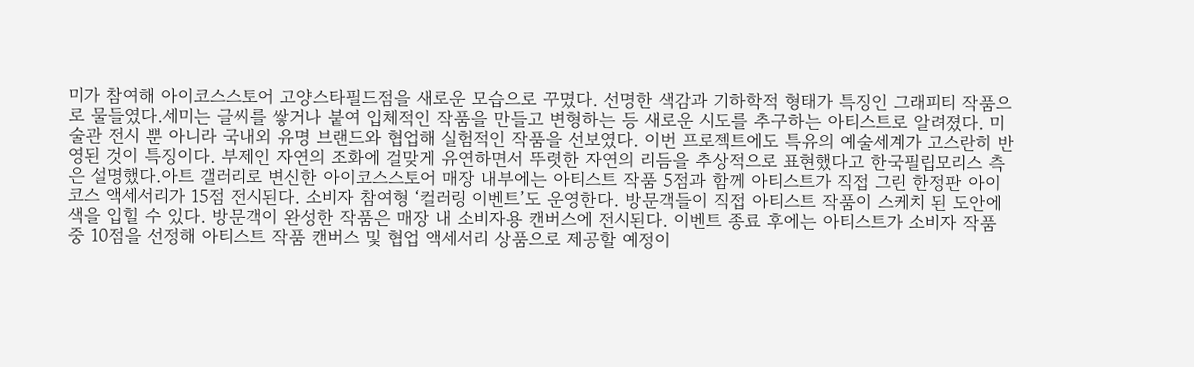미가 참여해 아이코스스토어 고양스타필드점을 새로운 모습으로 꾸몄다. 선명한 색감과 기하학적 형태가 특징인 그래피티 작품으로 물들였다.세미는 글씨를 쌓거나 붙여 입체적인 작품을 만들고 변형하는 등 새로운 시도를 추구하는 아티스트로 알려졌다. 미술관 전시 뿐 아니라 국내외 유명 브랜드와 협업해 실험적인 작품을 선보였다. 이번 프로젝트에도 특유의 예술세계가 고스란히 반영된 것이 특징이다. 부제인 자연의 조화에 걸맞게 유연하면서 뚜렷한 자연의 리듬을 추상적으로 표현했다고 한국필립모리스 측은 설명했다.아트 갤러리로 변신한 아이코스스토어 매장 내부에는 아티스트 작품 5점과 함께 아티스트가 직접 그린 한정판 아이코스 액세서리가 15점 전시된다. 소비자 참여형 ‘컬러링 이벤트’도 운영한다. 방문객들이 직접 아티스트 작품이 스케치 된 도안에 색을 입힐 수 있다. 방문객이 완성한 작품은 매장 내 소비자용 캔버스에 전시된다. 이벤트 종료 후에는 아티스트가 소비자 작품 중 10점을 선정해 아티스트 작품 캔버스 및 협업 액세서리 상품으로 제공할 예정이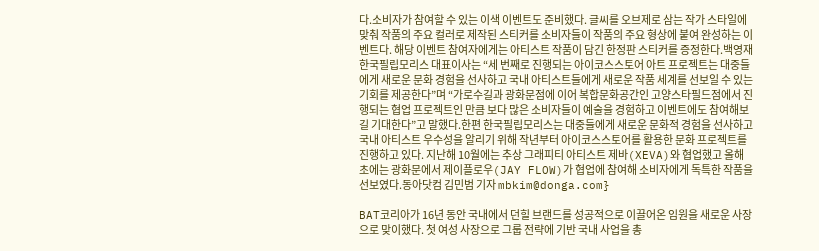다.소비자가 참여할 수 있는 이색 이벤트도 준비했다. 글씨를 오브제로 삼는 작가 스타일에 맞춰 작품의 주요 컬러로 제작된 스티커를 소비자들이 작품의 주요 형상에 붙여 완성하는 이벤트다. 해당 이벤트 참여자에게는 아티스트 작품이 담긴 한정판 스티커를 증정한다.백영재 한국필립모리스 대표이사는 “세 번째로 진행되는 아이코스스토어 아트 프로젝트는 대중들에게 새로운 문화 경험을 선사하고 국내 아티스트들에게 새로운 작품 세계를 선보일 수 있는 기회를 제공한다”며 “가로수길과 광화문점에 이어 복합문화공간인 고양스타필드점에서 진행되는 협업 프로젝트인 만큼 보다 많은 소비자들이 예술을 경험하고 이벤트에도 참여해보길 기대한다”고 말했다.한편 한국필립모리스는 대중들에게 새로운 문화적 경험을 선사하고 국내 아티스트 우수성을 알리기 위해 작년부터 아이코스스토어를 활용한 문화 프로젝트를 진행하고 있다. 지난해 10월에는 추상 그래피티 아티스트 제바(XEVA)와 협업했고 올해 초에는 광화문에서 제이플로우(JAY FLOW)가 협업에 참여해 소비자에게 독특한 작품을 선보였다.동아닷컴 김민범 기자 mbkim@donga.com}

BAT코리아가 16년 동안 국내에서 던힐 브랜드를 성공적으로 이끌어온 임원을 새로운 사장으로 맞이했다. 첫 여성 사장으로 그룹 전략에 기반 국내 사업을 총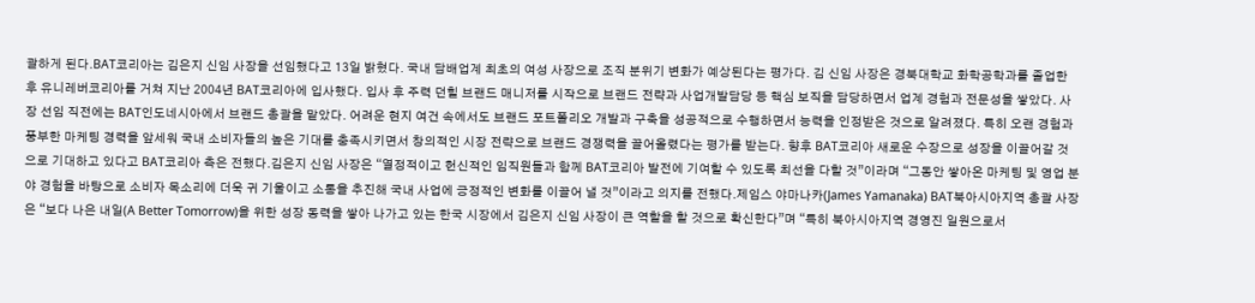괄하게 된다.BAT코리아는 김은지 신임 사장을 선임했다고 13일 밝혔다. 국내 담배업계 최초의 여성 사장으로 조직 분위기 변화가 예상된다는 평가다. 김 신임 사장은 경북대학교 화학공학과를 졸업한 후 유니레버코리아를 거쳐 지난 2004년 BAT코리아에 입사했다. 입사 후 주력 던힐 브랜드 매니저를 시작으로 브랜드 전략과 사업개발담당 등 핵심 보직을 담당하면서 업계 경험과 전문성을 쌓았다. 사장 선임 직전에는 BAT인도네시아에서 브랜드 총괄을 맡았다. 어려운 현지 여건 속에서도 브랜드 포트폴리오 개발과 구축을 성공적으로 수행하면서 능력을 인정받은 것으로 알려졌다. 특히 오랜 경험과 풍부한 마케팅 경력을 앞세워 국내 소비자들의 높은 기대를 충족시키면서 창의적인 시장 전략으로 브랜드 경쟁력을 끌어올렸다는 평가를 받는다. 향후 BAT코리아 새로운 수장으로 성장을 이끌어갈 것으로 기대하고 있다고 BAT코리아 측은 전했다.김은지 신임 사장은 “열정적이고 헌신적인 임직원들과 함께 BAT코리아 발전에 기여할 수 있도록 최선을 다할 것”이라며 “그동안 쌓아온 마케팅 및 영업 분야 경험을 바탕으로 소비자 목소리에 더욱 귀 기울이고 소통을 추진해 국내 사업에 긍정적인 변화를 이끌어 낼 것”이라고 의지를 전했다.제임스 야마나카(James Yamanaka) BAT북아시아지역 총괄 사장은 “보다 나은 내일(A Better Tomorrow)을 위한 성장 동력을 쌓아 나가고 있는 한국 시장에서 김은지 신임 사장이 큰 역할을 할 것으로 확신한다”며 “특히 북아시아지역 경영진 일원으로서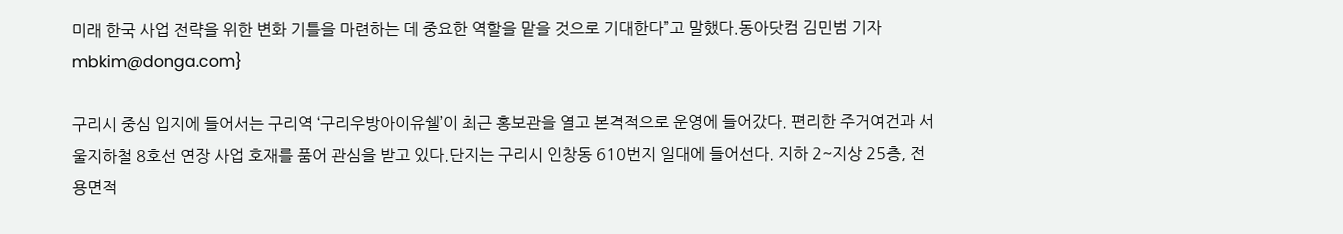미래 한국 사업 전략을 위한 변화 기틀을 마련하는 데 중요한 역할을 맡을 것으로 기대한다”고 말했다.동아닷컴 김민범 기자 mbkim@donga.com}

구리시 중심 입지에 들어서는 구리역 ‘구리우방아이유쉘’이 최근 홍보관을 열고 본격적으로 운영에 들어갔다. 편리한 주거여건과 서울지하철 8호선 연장 사업 호재를 품어 관심을 받고 있다.단지는 구리시 인창동 610번지 일대에 들어선다. 지하 2~지상 25층, 전용면적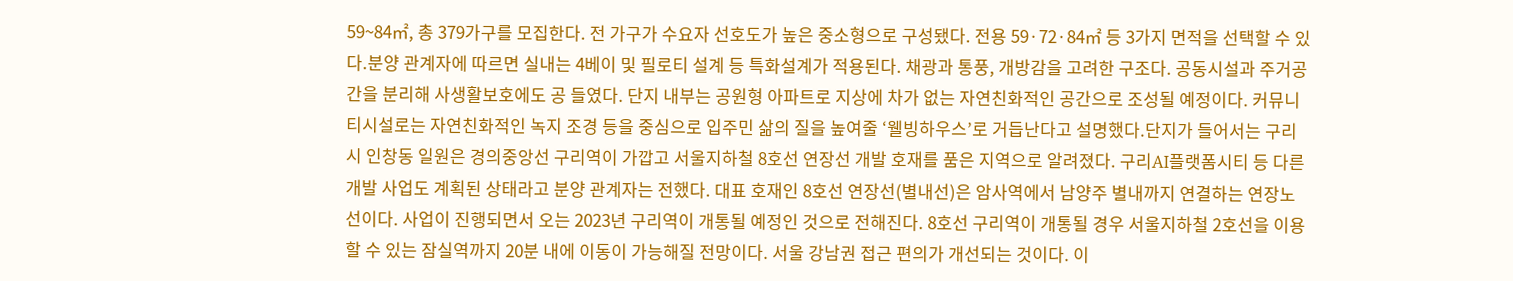59~84㎡, 총 379가구를 모집한다. 전 가구가 수요자 선호도가 높은 중소형으로 구성됐다. 전용 59·72·84㎡ 등 3가지 면적을 선택할 수 있다.분양 관계자에 따르면 실내는 4베이 및 필로티 설계 등 특화설계가 적용된다. 채광과 통풍, 개방감을 고려한 구조다. 공동시설과 주거공간을 분리해 사생활보호에도 공 들였다. 단지 내부는 공원형 아파트로 지상에 차가 없는 자연친화적인 공간으로 조성될 예정이다. 커뮤니티시설로는 자연친화적인 녹지 조경 등을 중심으로 입주민 삶의 질을 높여줄 ‘웰빙하우스’로 거듭난다고 설명했다.단지가 들어서는 구리시 인창동 일원은 경의중앙선 구리역이 가깝고 서울지하철 8호선 연장선 개발 호재를 품은 지역으로 알려졌다. 구리AI플랫폼시티 등 다른 개발 사업도 계획된 상태라고 분양 관계자는 전했다. 대표 호재인 8호선 연장선(별내선)은 암사역에서 남양주 별내까지 연결하는 연장노선이다. 사업이 진행되면서 오는 2023년 구리역이 개통될 예정인 것으로 전해진다. 8호선 구리역이 개통될 경우 서울지하철 2호선을 이용할 수 있는 잠실역까지 20분 내에 이동이 가능해질 전망이다. 서울 강남권 접근 편의가 개선되는 것이다. 이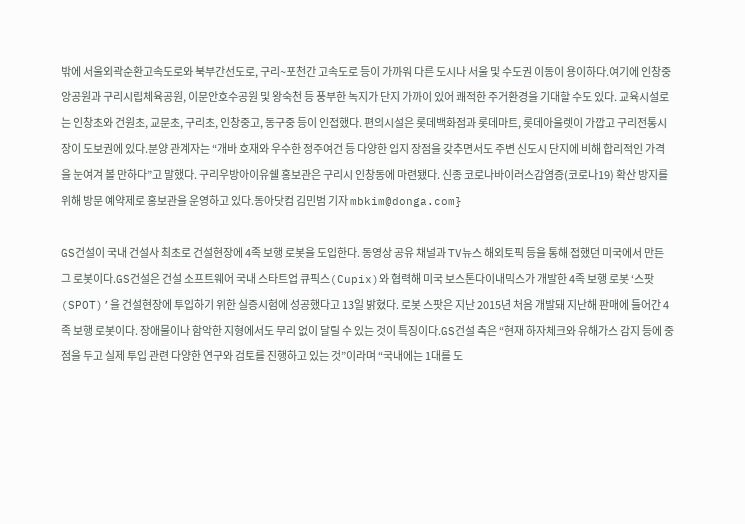밖에 서울외곽순환고속도로와 북부간선도로, 구리~포천간 고속도로 등이 가까워 다른 도시나 서울 및 수도권 이동이 용이하다.여기에 인창중앙공원과 구리시립체육공원, 이문안호수공원 및 왕숙천 등 풍부한 녹지가 단지 가까이 있어 쾌적한 주거환경을 기대할 수도 있다. 교육시설로는 인창초와 건원초, 교문초, 구리초, 인창중고, 동구중 등이 인접했다. 편의시설은 롯데백화점과 롯데마트, 롯데아울렛이 가깝고 구리전통시장이 도보권에 있다.분양 관계자는 “개바 호재와 우수한 정주여건 등 다양한 입지 장점을 갖추면서도 주변 신도시 단지에 비해 합리적인 가격을 눈여겨 볼 만하다”고 말했다. 구리우방아이유쉘 홍보관은 구리시 인창동에 마련됐다. 신종 코로나바이러스감염증(코로나19) 확산 방지를 위해 방문 예약제로 홍보관을 운영하고 있다.동아닷컴 김민범 기자 mbkim@donga.com}

GS건설이 국내 건설사 최초로 건설현장에 4족 보행 로봇을 도입한다. 동영상 공유 채널과 TV뉴스 해외토픽 등을 통해 접했던 미국에서 만든 그 로봇이다.GS건설은 건설 소프트웨어 국내 스타트업 큐픽스(Cupix)와 협력해 미국 보스톤다이내믹스가 개발한 4족 보행 로봇 ‘스팟(SPOT)’을 건설현장에 투입하기 위한 실증시험에 성공했다고 13일 밝혔다. 로봇 스팟은 지난 2015년 처음 개발돼 지난해 판매에 들어간 4족 보행 로봇이다. 장애물이나 함악한 지형에서도 무리 없이 달릴 수 있는 것이 특징이다.GS건설 측은 “현재 하자체크와 유해가스 감지 등에 중점을 두고 실제 투입 관련 다양한 연구와 검토를 진행하고 있는 것”이라며 “국내에는 1대를 도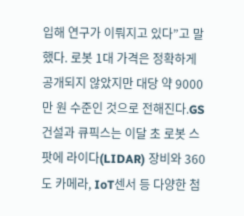입해 연구가 이뤄지고 있다”고 말했다. 로봇 1대 가격은 정확하게 공개되지 않았지만 대당 약 9000만 원 수준인 것으로 전해진다.GS건설과 큐픽스는 이달 초 로봇 스팟에 라이다(LIDAR) 장비와 360도 카메라, IoT센서 등 다양한 첨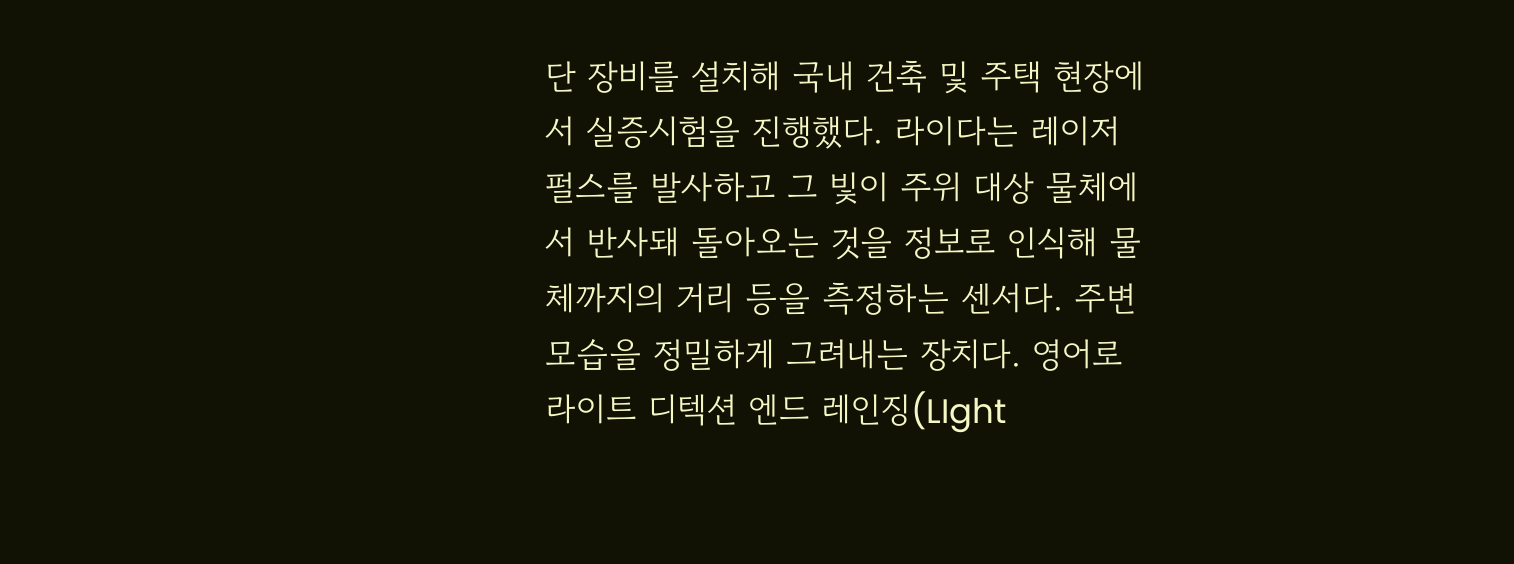단 장비를 설치해 국내 건축 및 주택 현장에서 실증시험을 진행했다. 라이다는 레이저 펄스를 발사하고 그 빛이 주위 대상 물체에서 반사돼 돌아오는 것을 정보로 인식해 물체까지의 거리 등을 측정하는 센서다. 주변 모습을 정밀하게 그려내는 장치다. 영어로 라이트 디텍션 엔드 레인징(LIght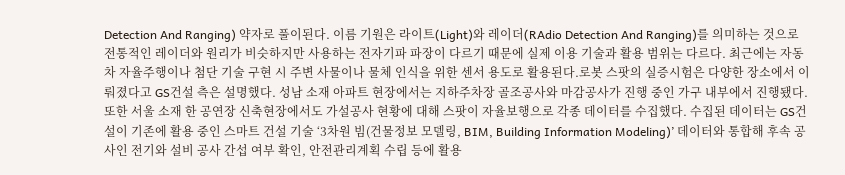Detection And Ranging) 약자로 풀이된다. 이름 기원은 라이트(Light)와 레이더(RAdio Detection And Ranging)를 의미하는 것으로 전통적인 레이더와 원리가 비슷하지만 사용하는 전자기파 파장이 다르기 때문에 실제 이용 기술과 활용 범위는 다르다. 최근에는 자동차 자율주행이나 첨단 기술 구현 시 주변 사물이나 물체 인식을 위한 센서 용도로 활용된다.로봇 스팟의 실증시험은 다양한 장소에서 이뤄졌다고 GS건설 측은 설명했다. 성남 소재 아파트 현장에서는 지하주차장 골조공사와 마감공사가 진행 중인 가구 내부에서 진행됐다. 또한 서울 소재 한 공연장 신축현장에서도 가설공사 현황에 대해 스팟이 자율보행으로 각종 데이터를 수집했다. 수집된 데이터는 GS건설이 기존에 활용 중인 스마트 건설 기술 ‘3차원 빔(건물정보 모델링, BIM, Building Information Modeling)’ 데이터와 통합해 후속 공사인 전기와 설비 공사 간섭 여부 확인, 안전관리계획 수립 등에 활용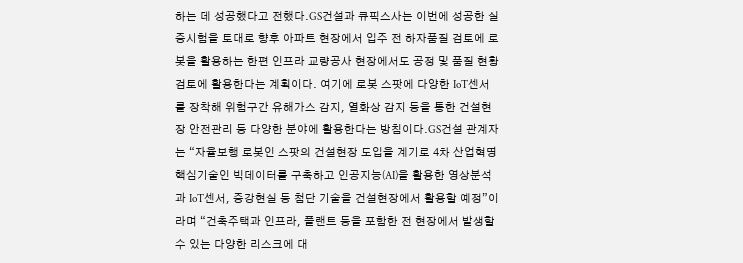하는 데 성공했다고 전했다.GS건설과 큐픽스사는 이번에 성공한 실증시험을 토대로 향후 아파트 현장에서 입주 전 하자품질 검토에 로봇을 활용하는 한편 인프라 교량공사 현장에서도 공정 및 품질 현황 검토에 활용한다는 계획이다. 여기에 로봇 스팟에 다양한 IoT센서를 장착해 위험구간 유해가스 감지, 열화상 감지 등을 통한 건설현장 안전관리 등 다양한 분야에 활용한다는 방침이다.GS건설 관계자는 “자율보행 로봇인 스팟의 건설현장 도입을 계기로 4차 산업혁명 핵심기술인 빅데이터를 구축하고 인공지능(AI)을 활용한 영상분석과 IoT센서, 증강현실 등 첨단 기술을 건설현장에서 활용할 예정”이라며 “건축주택과 인프라, 플랜트 등을 포함한 전 현장에서 발생할 수 있는 다양한 리스크에 대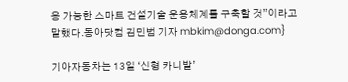응 가능한 스마트 건설기술 운용체계를 구축할 것”이라고 말했다.동아닷컴 김민범 기자 mbkim@donga.com}

기아자동차는 13일 ‘신형 카니발’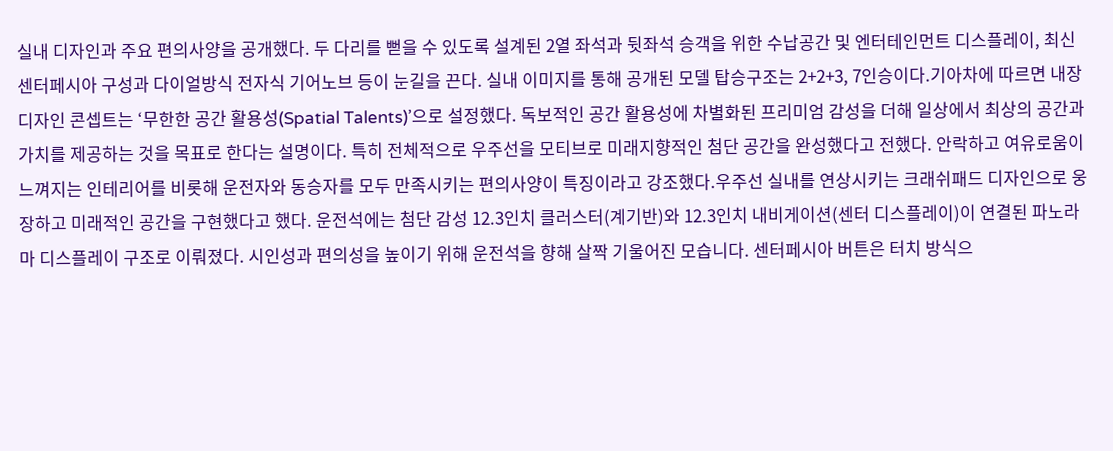실내 디자인과 주요 편의사양을 공개했다. 두 다리를 뻗을 수 있도록 설계된 2열 좌석과 뒷좌석 승객을 위한 수납공간 및 엔터테인먼트 디스플레이, 최신 센터페시아 구성과 다이얼방식 전자식 기어노브 등이 눈길을 끈다. 실내 이미지를 통해 공개된 모델 탑승구조는 2+2+3, 7인승이다.기아차에 따르면 내장 디자인 콘셉트는 ‘무한한 공간 활용성(Spatial Talents)’으로 설정했다. 독보적인 공간 활용성에 차별화된 프리미엄 감성을 더해 일상에서 최상의 공간과 가치를 제공하는 것을 목표로 한다는 설명이다. 특히 전체적으로 우주선을 모티브로 미래지향적인 첨단 공간을 완성했다고 전했다. 안락하고 여유로움이 느껴지는 인테리어를 비롯해 운전자와 동승자를 모두 만족시키는 편의사양이 특징이라고 강조했다.우주선 실내를 연상시키는 크래쉬패드 디자인으로 웅장하고 미래적인 공간을 구현했다고 했다. 운전석에는 첨단 감성 12.3인치 클러스터(계기반)와 12.3인치 내비게이션(센터 디스플레이)이 연결된 파노라마 디스플레이 구조로 이뤄졌다. 시인성과 편의성을 높이기 위해 운전석을 향해 살짝 기울어진 모습니다. 센터페시아 버튼은 터치 방식으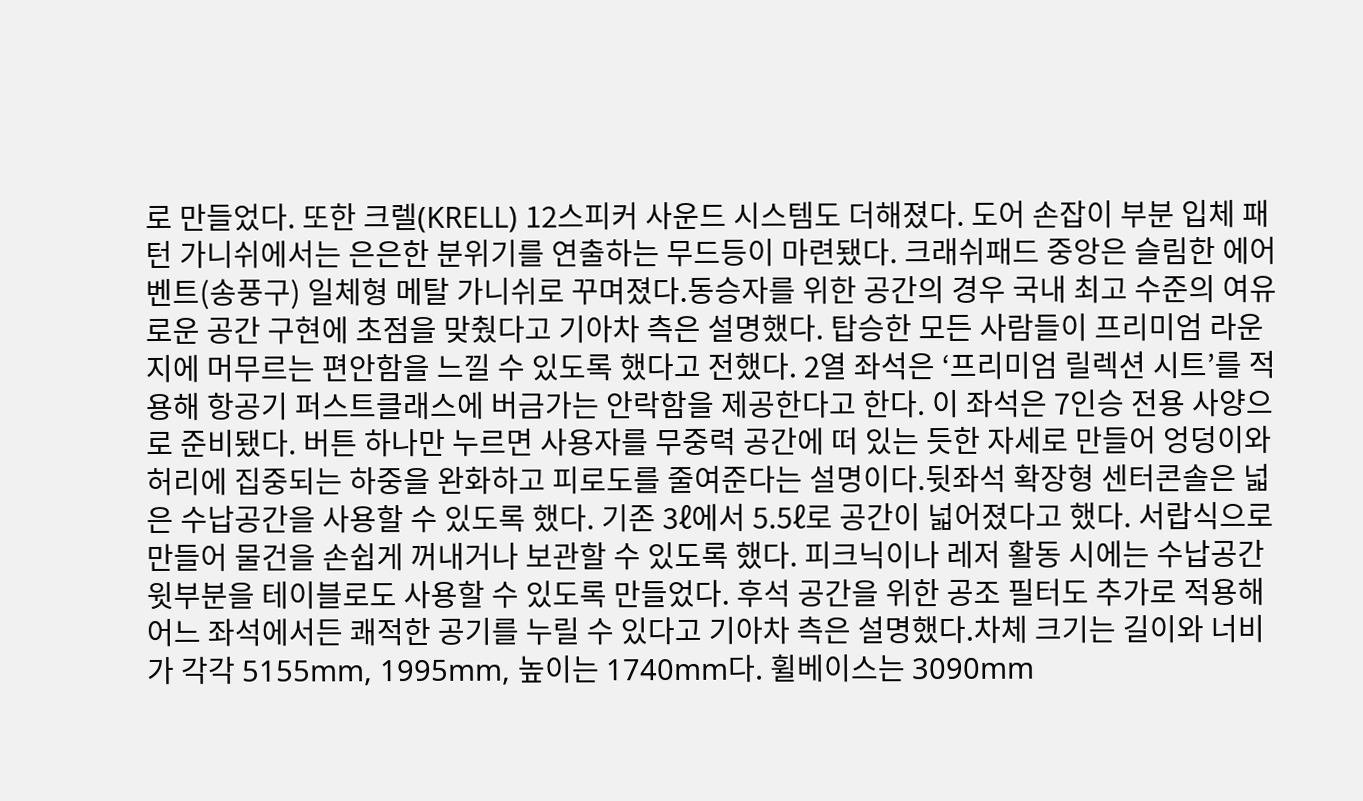로 만들었다. 또한 크렐(KRELL) 12스피커 사운드 시스템도 더해졌다. 도어 손잡이 부분 입체 패턴 가니쉬에서는 은은한 분위기를 연출하는 무드등이 마련됐다. 크래쉬패드 중앙은 슬림한 에어벤트(송풍구) 일체형 메탈 가니쉬로 꾸며졌다.동승자를 위한 공간의 경우 국내 최고 수준의 여유로운 공간 구현에 초점을 맞췄다고 기아차 측은 설명했다. 탑승한 모든 사람들이 프리미엄 라운지에 머무르는 편안함을 느낄 수 있도록 했다고 전했다. 2열 좌석은 ‘프리미엄 릴렉션 시트’를 적용해 항공기 퍼스트클래스에 버금가는 안락함을 제공한다고 한다. 이 좌석은 7인승 전용 사양으로 준비됐다. 버튼 하나만 누르면 사용자를 무중력 공간에 떠 있는 듯한 자세로 만들어 엉덩이와 허리에 집중되는 하중을 완화하고 피로도를 줄여준다는 설명이다.뒷좌석 확장형 센터콘솔은 넓은 수납공간을 사용할 수 있도록 했다. 기존 3ℓ에서 5.5ℓ로 공간이 넓어졌다고 했다. 서랍식으로 만들어 물건을 손쉽게 꺼내거나 보관할 수 있도록 했다. 피크닉이나 레저 활동 시에는 수납공간 윗부분을 테이블로도 사용할 수 있도록 만들었다. 후석 공간을 위한 공조 필터도 추가로 적용해 어느 좌석에서든 쾌적한 공기를 누릴 수 있다고 기아차 측은 설명했다.차체 크기는 길이와 너비가 각각 5155mm, 1995mm, 높이는 1740mm다. 휠베이스는 3090mm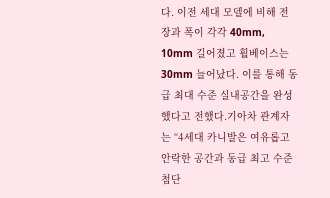다. 이전 세대 모델에 비해 전장과 폭이 각각 40mm, 10mm 길어졌고 휠베이스는 30mm 늘어났다. 이를 통해 동급 최대 수준 실내공간을 완성했다고 전했다.기아차 관계자는 “4세대 카니발은 여유롭고 안락한 공간과 동급 최고 수준 첨단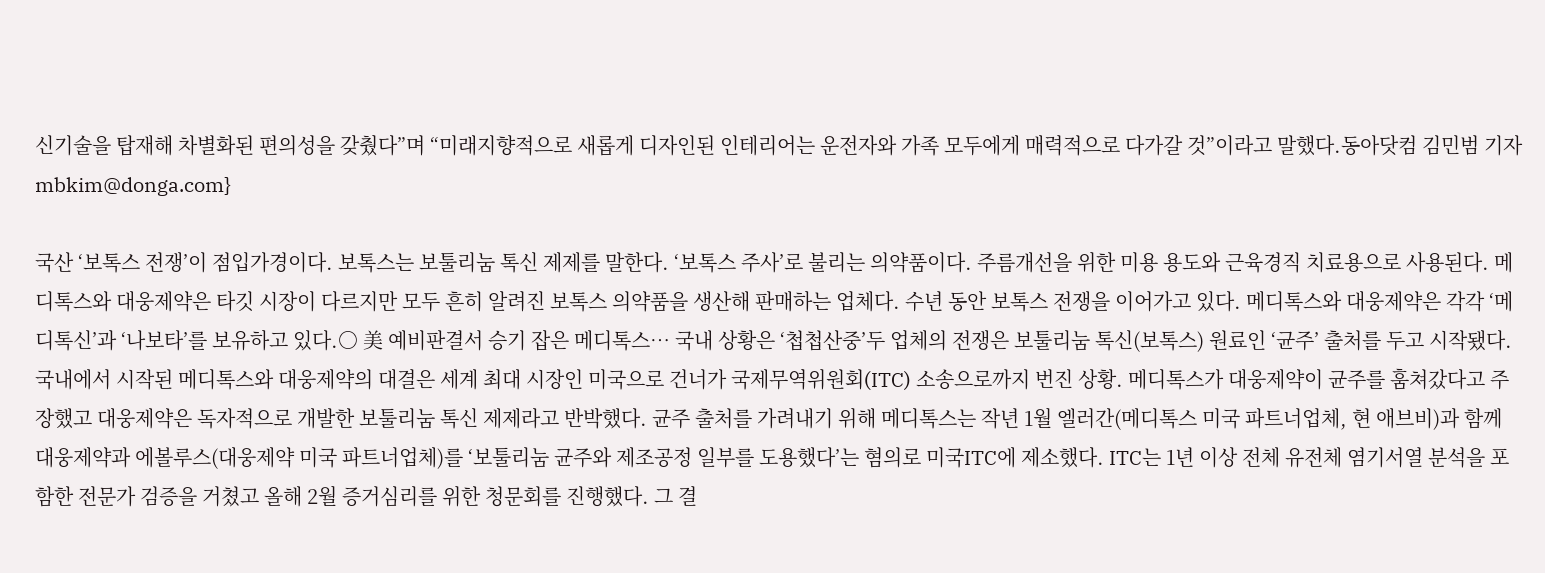신기술을 탑재해 차별화된 편의성을 갖췄다”며 “미래지향적으로 새롭게 디자인된 인테리어는 운전자와 가족 모두에게 매력적으로 다가갈 것”이라고 말했다.동아닷컴 김민범 기자 mbkim@donga.com}

국산 ‘보톡스 전쟁’이 점입가경이다. 보톡스는 보툴리눔 톡신 제제를 말한다. ‘보톡스 주사’로 불리는 의약품이다. 주름개선을 위한 미용 용도와 근육경직 치료용으로 사용된다. 메디톡스와 대웅제약은 타깃 시장이 다르지만 모두 흔히 알려진 보톡스 의약품을 생산해 판매하는 업체다. 수년 동안 보톡스 전쟁을 이어가고 있다. 메디톡스와 대웅제약은 각각 ‘메디톡신’과 ‘나보타’를 보유하고 있다.○ 美 예비판결서 승기 잡은 메디톡스… 국내 상황은 ‘첩첩산중’두 업체의 전쟁은 보툴리눔 톡신(보톡스) 원료인 ‘균주’ 출처를 두고 시작됐다. 국내에서 시작된 메디톡스와 대웅제약의 대결은 세계 최대 시장인 미국으로 건너가 국제무역위원회(ITC) 소송으로까지 번진 상황. 메디톡스가 대웅제약이 균주를 훔쳐갔다고 주장했고 대웅제약은 독자적으로 개발한 보툴리눔 톡신 제제라고 반박했다. 균주 출처를 가려내기 위해 메디톡스는 작년 1월 엘러간(메디톡스 미국 파트너업체, 현 애브비)과 함께 대웅제약과 에볼루스(대웅제약 미국 파트너업체)를 ‘보툴리눔 균주와 제조공정 일부를 도용했다’는 혐의로 미국ITC에 제소했다. ITC는 1년 이상 전체 유전체 염기서열 분석을 포함한 전문가 검증을 거쳤고 올해 2월 증거심리를 위한 청문회를 진행했다. 그 결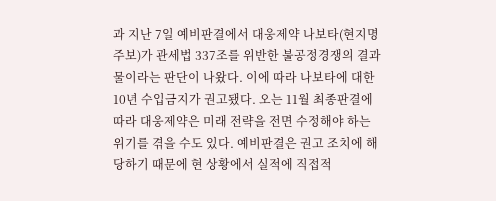과 지난 7일 예비판결에서 대웅제약 나보타(현지명 주보)가 관세법 337조를 위반한 불공정경쟁의 결과물이라는 판단이 나왔다. 이에 따라 나보타에 대한 10년 수입금지가 권고됐다. 오는 11월 최종판결에 따라 대웅제약은 미래 전략을 전면 수정해야 하는 위기를 겪을 수도 있다. 예비판결은 권고 조치에 해당하기 때문에 현 상황에서 실적에 직접적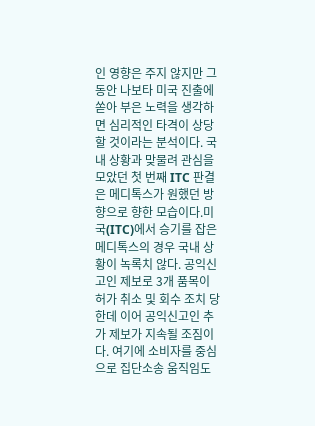인 영향은 주지 않지만 그동안 나보타 미국 진출에 쏟아 부은 노력을 생각하면 심리적인 타격이 상당할 것이라는 분석이다. 국내 상황과 맞물려 관심을 모았던 첫 번째 ITC 판결은 메디톡스가 원했던 방향으로 향한 모습이다.미국(ITC)에서 승기를 잡은 메디톡스의 경우 국내 상황이 녹록치 않다. 공익신고인 제보로 3개 품목이 허가 취소 및 회수 조치 당한데 이어 공익신고인 추가 제보가 지속될 조짐이다. 여기에 소비자를 중심으로 집단소송 움직임도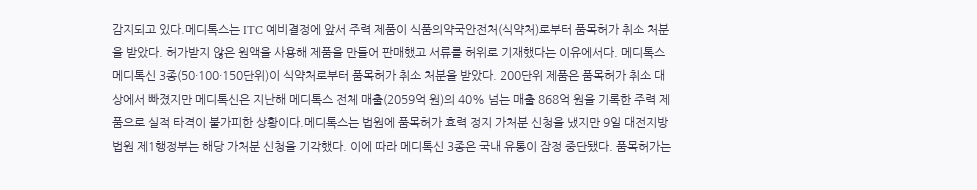감지되고 있다.메디톡스는 ITC 예비결정에 앞서 주력 제품이 식품의약국안전처(식약처)로부터 품목허가 취소 처분을 받았다. 허가받지 않은 원액을 사용해 제품을 만들어 판매했고 서류를 허위로 기재했다는 이유에서다. 메디톡스 메디톡신 3종(50·100·150단위)이 식약처로부터 품목허가 취소 처분을 받았다. 200단위 제품은 품목허가 취소 대상에서 빠졌지만 메디톡신은 지난해 메디톡스 전체 매출(2059억 원)의 40% 넘는 매출 868억 원을 기록한 주력 제품으로 실적 타격이 불가피한 상황이다.메디톡스는 법원에 품목허가 효력 정지 가처분 신청을 냈지만 9일 대전지방법원 제1행정부는 해당 가처분 신청을 기각했다. 이에 따라 메디톡신 3종은 국내 유통이 잠정 중단됐다. 품목허가는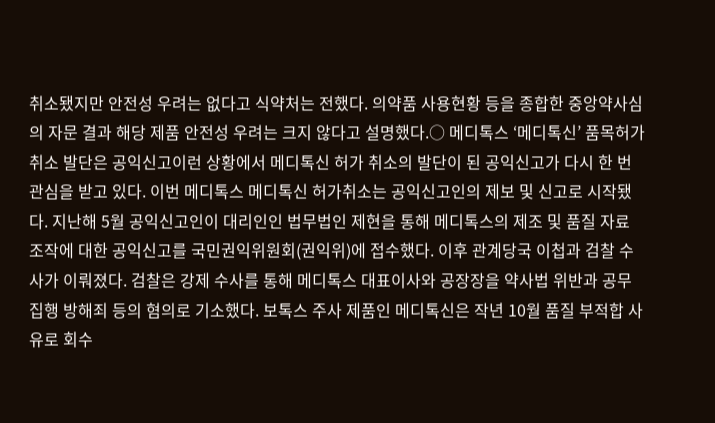취소됐지만 안전성 우려는 없다고 식약처는 전했다. 의약품 사용현황 등을 종합한 중앙약사심의 자문 결과 해당 제품 안전성 우려는 크지 않다고 설명했다.○ 메디톡스 ‘메디톡신’ 품목허가 취소 발단은 공익신고이런 상황에서 메디톡신 허가 취소의 발단이 된 공익신고가 다시 한 번 관심을 받고 있다. 이번 메디톡스 메디톡신 허가취소는 공익신고인의 제보 및 신고로 시작됐다. 지난해 5월 공익신고인이 대리인인 법무법인 제현을 통해 메디톡스의 제조 및 품질 자료 조작에 대한 공익신고를 국민권익위원회(권익위)에 접수했다. 이후 관계당국 이첩과 검찰 수사가 이뤄졌다. 검찰은 강제 수사를 통해 메디톡스 대표이사와 공장장을 약사법 위반과 공무집행 방해죄 등의 혐의로 기소했다. 보톡스 주사 제품인 메디톡신은 작년 10월 품질 부적합 사유로 회수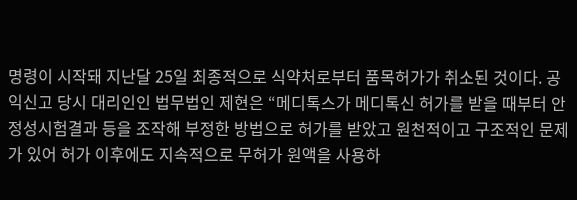명령이 시작돼 지난달 25일 최종적으로 식약처로부터 품목허가가 취소된 것이다. 공익신고 당시 대리인인 법무법인 제현은 “메디톡스가 메디톡신 허가를 받을 때부터 안정성시험결과 등을 조작해 부정한 방법으로 허가를 받았고 원천적이고 구조적인 문제가 있어 허가 이후에도 지속적으로 무허가 원액을 사용하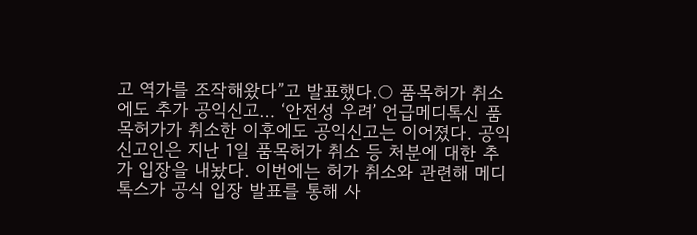고 역가를 조작해왔다”고 발표했다.○ 품목허가 취소에도 추가 공익신고… ‘안전성 우려’ 언급메디톡신 품목허가가 취소한 이후에도 공익신고는 이어졌다. 공익신고인은 지난 1일 품목허가 취소 등 처분에 대한 추가 입장을 내놨다. 이번에는 허가 취소와 관련해 메디톡스가 공식 입장 발표를 통해 사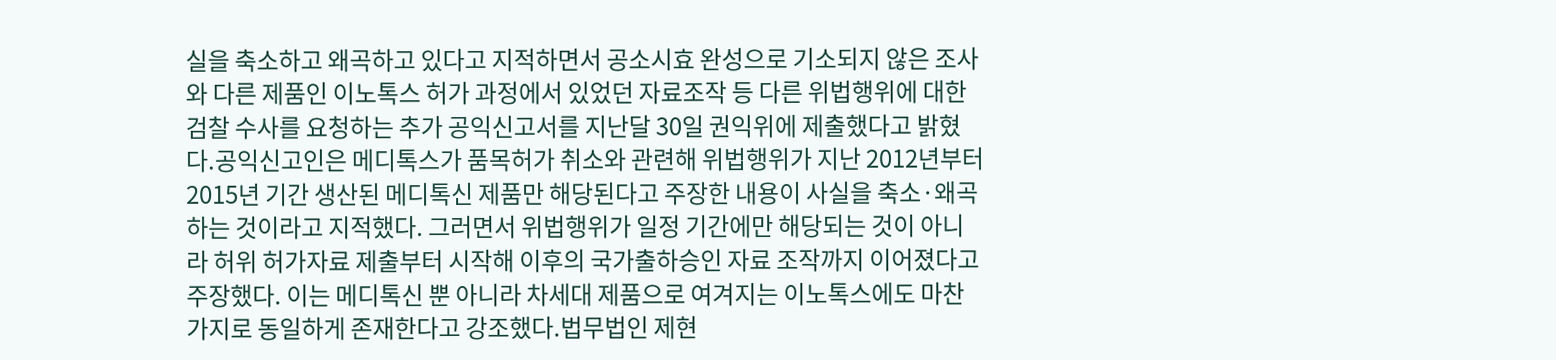실을 축소하고 왜곡하고 있다고 지적하면서 공소시효 완성으로 기소되지 않은 조사와 다른 제품인 이노톡스 허가 과정에서 있었던 자료조작 등 다른 위법행위에 대한 검찰 수사를 요청하는 추가 공익신고서를 지난달 30일 권익위에 제출했다고 밝혔다.공익신고인은 메디톡스가 품목허가 취소와 관련해 위법행위가 지난 2012년부터 2015년 기간 생산된 메디톡신 제품만 해당된다고 주장한 내용이 사실을 축소·왜곡하는 것이라고 지적했다. 그러면서 위법행위가 일정 기간에만 해당되는 것이 아니라 허위 허가자료 제출부터 시작해 이후의 국가출하승인 자료 조작까지 이어졌다고 주장했다. 이는 메디톡신 뿐 아니라 차세대 제품으로 여겨지는 이노톡스에도 마찬가지로 동일하게 존재한다고 강조했다.법무법인 제현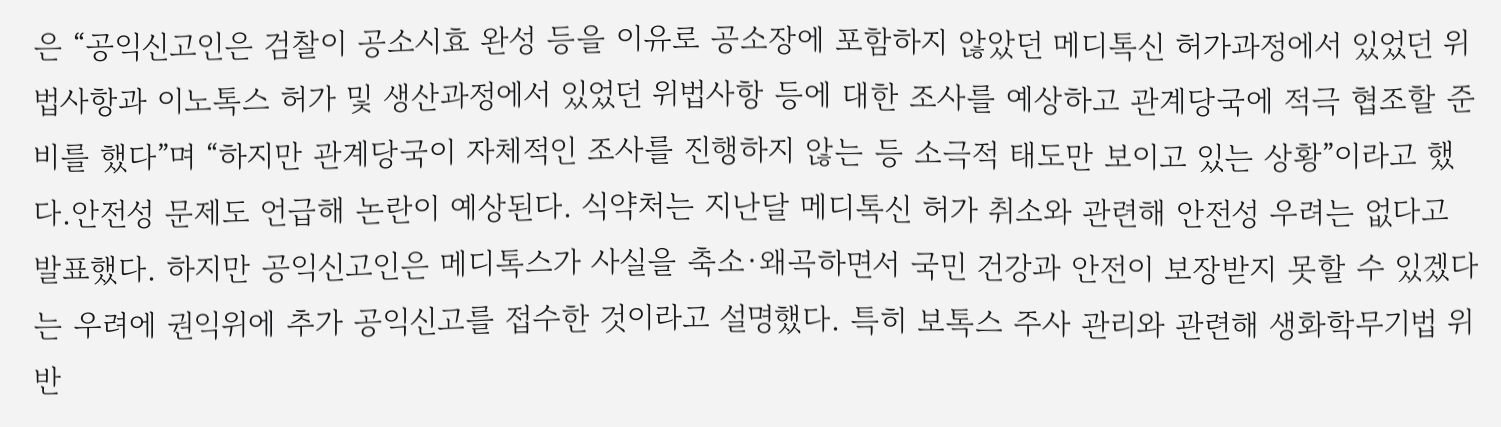은 “공익신고인은 검찰이 공소시효 완성 등을 이유로 공소장에 포함하지 않았던 메디톡신 허가과정에서 있었던 위법사항과 이노톡스 허가 및 생산과정에서 있었던 위법사항 등에 대한 조사를 예상하고 관계당국에 적극 협조할 준비를 했다”며 “하지만 관계당국이 자체적인 조사를 진행하지 않는 등 소극적 태도만 보이고 있는 상황”이라고 했다.안전성 문제도 언급해 논란이 예상된다. 식약처는 지난달 메디톡신 허가 취소와 관련해 안전성 우려는 없다고 발표했다. 하지만 공익신고인은 메디톡스가 사실을 축소·왜곡하면서 국민 건강과 안전이 보장받지 못할 수 있겠다는 우려에 권익위에 추가 공익신고를 접수한 것이라고 설명했다. 특히 보톡스 주사 관리와 관련해 생화학무기법 위반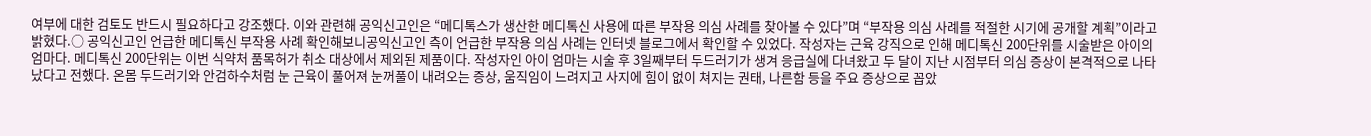여부에 대한 검토도 반드시 필요하다고 강조했다. 이와 관련해 공익신고인은 “메디톡스가 생산한 메디톡신 사용에 따른 부작용 의심 사례를 찾아볼 수 있다”며 “부작용 의심 사례를 적절한 시기에 공개할 계획”이라고 밝혔다.○ 공익신고인 언급한 메디톡신 부작용 사례 확인해보니공익신고인 측이 언급한 부작용 의심 사례는 인터넷 블로그에서 확인할 수 있었다. 작성자는 근육 강직으로 인해 메디톡신 200단위를 시술받은 아이의 엄마다. 메디톡신 200단위는 이번 식약처 품목허가 취소 대상에서 제외된 제품이다. 작성자인 아이 엄마는 시술 후 3일째부터 두드러기가 생겨 응급실에 다녀왔고 두 달이 지난 시점부터 의심 증상이 본격적으로 나타났다고 전했다. 온몸 두드러기와 안검하수처럼 눈 근육이 풀어져 눈꺼풀이 내려오는 증상, 움직임이 느려지고 사지에 힘이 없이 쳐지는 권태, 나른함 등을 주요 증상으로 꼽았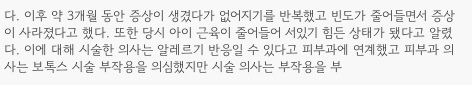다. 이후 약 3개월 동안 증상이 생겼다가 없어지기를 반복했고 빈도가 줄어들면서 증상이 사라졌다고 했다. 또한 당시 아이 근육이 줄어들어 서있기 힘든 상태가 됐다고 알렸다. 이에 대해 시술한 의사는 알레르기 반응일 수 있다고 피부과에 연계했고 피부과 의사는 보톡스 시술 부작용을 의심했지만 시술 의사는 부작용을 부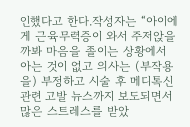인했다고 한다.작성자는 “아이에게 근육무력증이 와서 주저앉을까봐 마음을 졸이는 상황에서 아는 것이 없고 의사는 (부작용을) 부정하고 시술 후 메디톡신 관련 고발 뉴스까지 보도되면서 많은 스트레스를 받았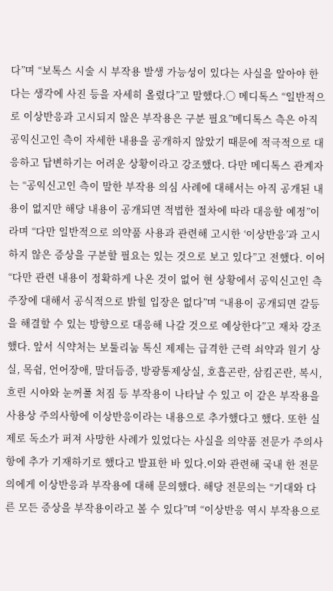다”며 “보톡스 시술 시 부작용 발생 가능성이 있다는 사실을 알아야 한다는 생각에 사진 등을 자세히 올렸다”고 말했다.○ 메디톡스 “일반적으로 이상반응과 고시되지 않은 부작용은 구분 필요”메디톡스 측은 아직 공익신고인 측이 자세한 내용을 공개하지 않았기 때문에 적극적으로 대응하고 답변하기는 어려운 상황이라고 강조했다. 다만 메디톡스 관계자는 “공익신고인 측이 말한 부작용 의심 사례에 대해서는 아직 공개된 내용이 없지만 해당 내용이 공개되면 적법한 절차에 따라 대응할 예정”이라며 “다만 일반적으로 의약품 사용과 관련해 고시한 ‘이상반응’과 고시하지 않은 증상을 구분할 필요는 있는 것으로 보고 있다”고 전했다. 이어 “다만 관련 내용이 정확하게 나온 것이 없어 현 상황에서 공익신고인 측 주장에 대해서 공식적으로 밝힐 입장은 없다”며 “내용이 공개되면 갈등을 해결할 수 있는 방향으로 대응해 나갈 것으로 예상한다”고 재차 강조했다. 앞서 식약처는 보툴리눔 톡신 제제는 급격한 근력 쇠약과 원기 상실, 목쉼, 언어장애, 말더듬증, 방광통제상실, 호흡곤란, 삼킴곤란, 복시, 흐린 시야와 눈꺼풀 처짐 등 부작용이 나타날 수 있고 이 같은 부작용을 사용상 주의사항에 이상반응이라는 내용으로 추가했다고 했다. 또한 실제로 독소가 퍼져 사망한 사례가 있었다는 사실을 의약품 전문가 주의사항에 추가 기재하기로 했다고 발표한 바 있다.이와 관련해 국내 한 전문의에게 이상반응과 부작용에 대해 문의했다. 해당 전문의는 “기대와 다른 모든 증상을 부작용이라고 볼 수 있다”며 “이상반응 역시 부작용으로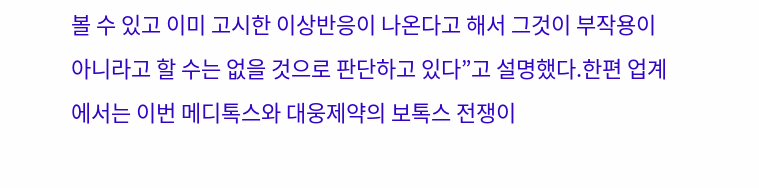볼 수 있고 이미 고시한 이상반응이 나온다고 해서 그것이 부작용이 아니라고 할 수는 없을 것으로 판단하고 있다”고 설명했다.한편 업계에서는 이번 메디톡스와 대웅제약의 보톡스 전쟁이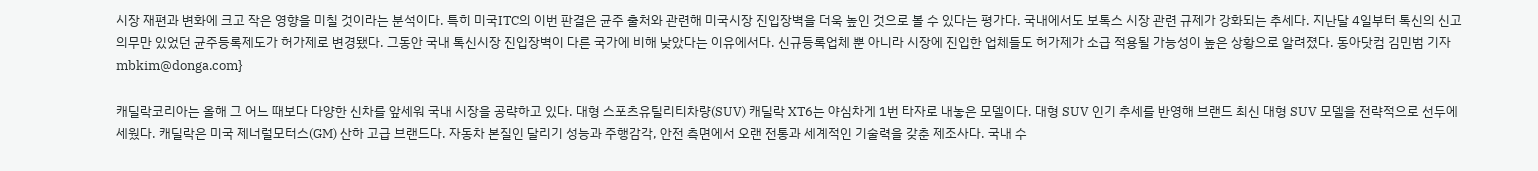시장 재편과 변화에 크고 작은 영향을 미칠 것이라는 분석이다. 특히 미국ITC의 이번 판결은 균주 출처와 관련해 미국시장 진입장벽을 더욱 높인 것으로 볼 수 있다는 평가다. 국내에서도 보톡스 시장 관련 규제가 강화되는 추세다. 지난달 4일부터 톡신의 신고의무만 있었던 균주등록제도가 허가제로 변경됐다. 그동안 국내 톡신시장 진입장벽이 다른 국가에 비해 낮았다는 이유에서다. 신규등록업체 뿐 아니라 시장에 진입한 업체들도 허가제가 소급 적용될 가능성이 높은 상황으로 알려졌다. 동아닷컴 김민범 기자 mbkim@donga.com}

캐딜락코리아는 올해 그 어느 때보다 다양한 신차를 앞세워 국내 시장을 공략하고 있다. 대형 스포츠유틸리티차량(SUV) 캐딜락 XT6는 야심차게 1번 타자로 내놓은 모델이다. 대형 SUV 인기 추세를 반영해 브랜드 최신 대형 SUV 모델을 전략적으로 선두에 세웠다. 캐딜락은 미국 제너럴모터스(GM) 산하 고급 브랜드다. 자동차 본질인 달리기 성능과 주행감각, 안전 측면에서 오랜 전통과 세계적인 기술력을 갖춘 제조사다. 국내 수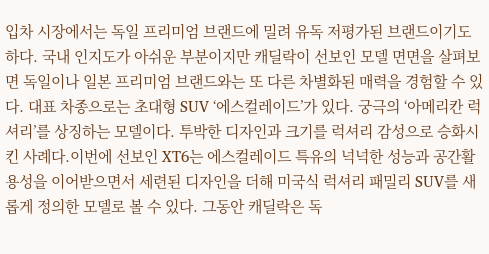입차 시장에서는 독일 프리미엄 브랜드에 밀려 유독 저평가된 브랜드이기도 하다. 국내 인지도가 아쉬운 부분이지만 캐딜락이 선보인 모델 면면을 살펴보면 독일이나 일본 프리미엄 브랜드와는 또 다른 차별화된 매력을 경험할 수 있다. 대표 차종으로는 초대형 SUV ‘에스컬레이드’가 있다. 궁극의 ‘아메리칸 럭셔리’를 상징하는 모델이다. 투박한 디자인과 크기를 럭셔리 감성으로 승화시킨 사례다.이번에 선보인 XT6는 에스컬레이드 특유의 넉넉한 성능과 공간활용성을 이어받으면서 세련된 디자인을 더해 미국식 럭셔리 패밀리 SUV를 새롭게 정의한 모델로 볼 수 있다. 그동안 캐딜락은 독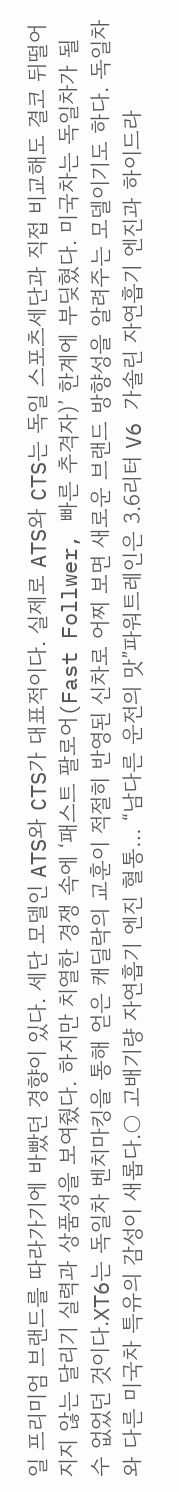일 프리미엄 브랜드를 따라가기에 바빴던 경향이 있다. 세단 모델인 ATS와 CTS가 대표적이다. 실제로 ATS와 CTS는 독일 스포츠세단과 직접 비교해도 결코 뒤떨어지지 않는 달리기 실력과 상품성을 보여줬다. 하지만 치열한 경쟁 속에 ‘패스트 팔로어(Fast Follwer, 빠른 추격자)’ 한계에 부딪혔다. 미국차는 독일차가 될 수 없었던 것이다.XT6는 독일차 벤치마킹을 통해 얻은 캐딜락의 교훈이 적절히 반영된 신차로 어찌 보면 새로운 브랜드 방향성을 알려주는 모델이기도 하다. 독일차와 다른 미국차 특유의 감성이 새롭다.○ 고배기량 자연흡기 엔진 혈통… “남다른 운전의 맛”파워트레인은 3.6리터 V6 가솔린 자연흡기 엔진과 하이드라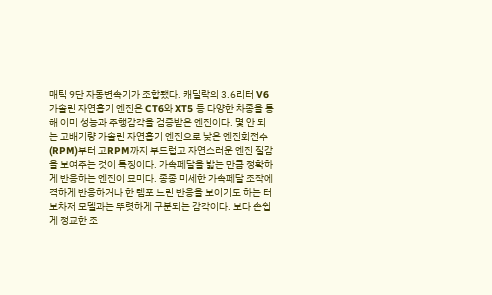매틱 9단 자동변속기가 조합됐다. 캐딜락의 3.6리터 V6 가솔린 자연흡기 엔진은 CT6와 XT5 등 다양한 차종을 통해 이미 성능과 주행감각을 검증받은 엔진이다. 몇 안 되는 고배기량 가솔린 자연흡기 엔진으로 낮은 엔진회전수(RPM)부터 고RPM까지 부드럽고 자연스러운 엔진 질감을 보여주는 것이 특징이다. 가속페달을 밟는 만큼 정확하게 반응하는 엔진이 묘미다. 종종 미세한 가속페달 조작에 격하게 반응하거나 한 템포 느린 반응을 보이기도 하는 터보차저 모델과는 뚜렷하게 구분되는 감각이다. 보다 손쉽게 정교한 조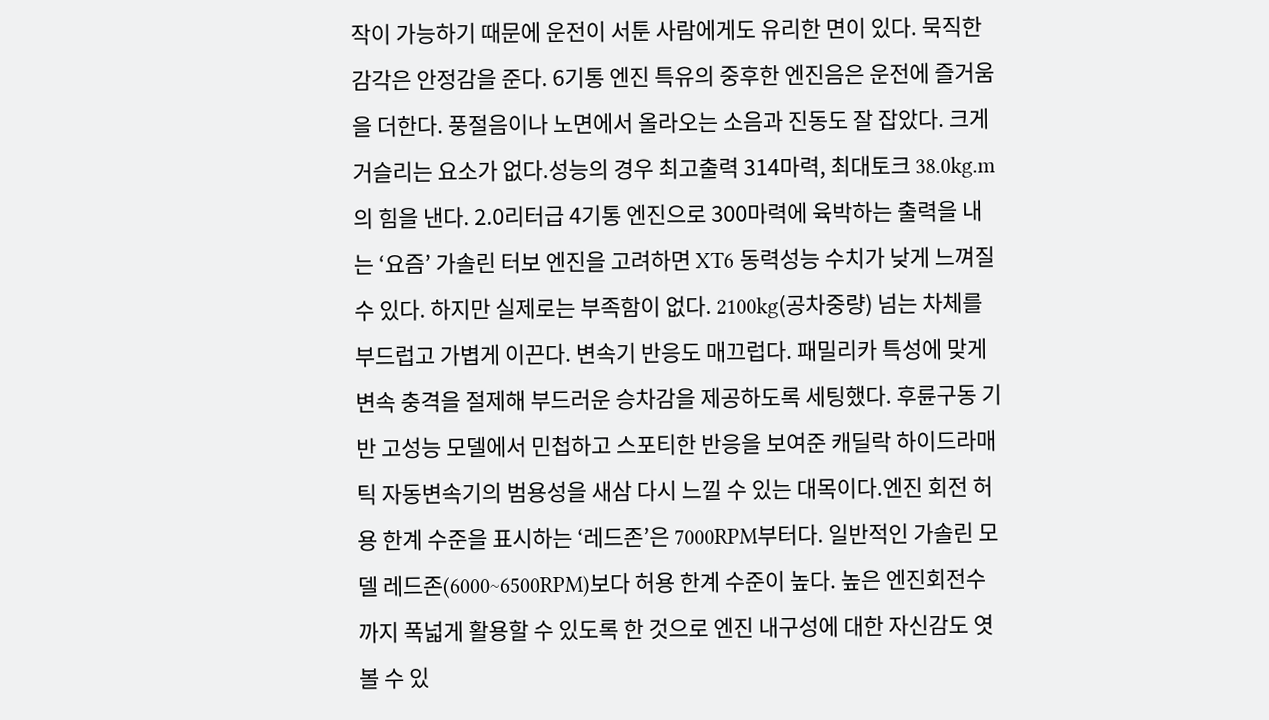작이 가능하기 때문에 운전이 서툰 사람에게도 유리한 면이 있다. 묵직한 감각은 안정감을 준다. 6기통 엔진 특유의 중후한 엔진음은 운전에 즐거움을 더한다. 풍절음이나 노면에서 올라오는 소음과 진동도 잘 잡았다. 크게 거슬리는 요소가 없다.성능의 경우 최고출력 314마력, 최대토크 38.0kg.m의 힘을 낸다. 2.0리터급 4기통 엔진으로 300마력에 육박하는 출력을 내는 ‘요즘’ 가솔린 터보 엔진을 고려하면 XT6 동력성능 수치가 낮게 느껴질 수 있다. 하지만 실제로는 부족함이 없다. 2100kg(공차중량) 넘는 차체를 부드럽고 가볍게 이끈다. 변속기 반응도 매끄럽다. 패밀리카 특성에 맞게 변속 충격을 절제해 부드러운 승차감을 제공하도록 세팅했다. 후륜구동 기반 고성능 모델에서 민첩하고 스포티한 반응을 보여준 캐딜락 하이드라매틱 자동변속기의 범용성을 새삼 다시 느낄 수 있는 대목이다.엔진 회전 허용 한계 수준을 표시하는 ‘레드존’은 7000RPM부터다. 일반적인 가솔린 모델 레드존(6000~6500RPM)보다 허용 한계 수준이 높다. 높은 엔진회전수까지 폭넓게 활용할 수 있도록 한 것으로 엔진 내구성에 대한 자신감도 엿볼 수 있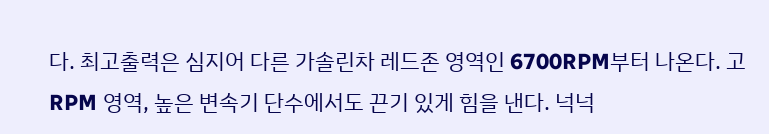다. 최고출력은 심지어 다른 가솔린차 레드존 영역인 6700RPM부터 나온다. 고RPM 영역, 높은 변속기 단수에서도 끈기 있게 힘을 낸다. 넉넉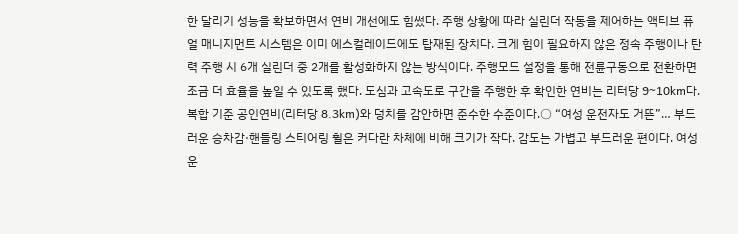한 달리기 성능을 확보하면서 연비 개선에도 힘썼다. 주행 상황에 따라 실린더 작동을 제어하는 액티브 퓨얼 매니지먼트 시스템은 이미 에스컬레이드에도 탑재된 장치다. 크게 힘이 필요하지 않은 정속 주행이나 탄력 주행 시 6개 실린더 중 2개를 활성화하지 않는 방식이다. 주행모드 설정을 통해 전륜구동으로 전환하면 조금 더 효율을 높일 수 있도록 했다. 도심과 고속도로 구간을 주행한 후 확인한 연비는 리터당 9~10km다. 복합 기준 공인연비(리터당 8.3km)와 덩치를 감안하면 준수한 수준이다.○ “여성 운전자도 거뜬”… 부드러운 승차감·핸들링 스티어링 휠은 커다란 차체에 비해 크기가 작다. 감도는 가볍고 부드러운 편이다. 여성 운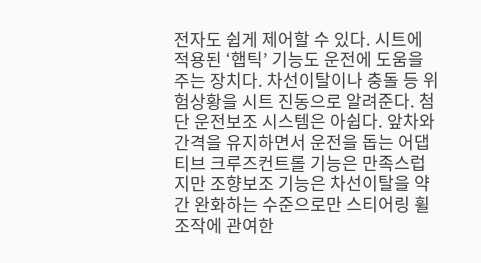전자도 쉽게 제어할 수 있다. 시트에 적용된 ‘햅틱’ 기능도 운전에 도움을 주는 장치다. 차선이탈이나 충돌 등 위험상황을 시트 진동으로 알려준다. 첨단 운전보조 시스템은 아쉽다. 앞차와 간격을 유지하면서 운전을 돕는 어댑티브 크루즈컨트롤 기능은 만족스럽지만 조향보조 기능은 차선이탈을 약간 완화하는 수준으로만 스티어링 휠 조작에 관여한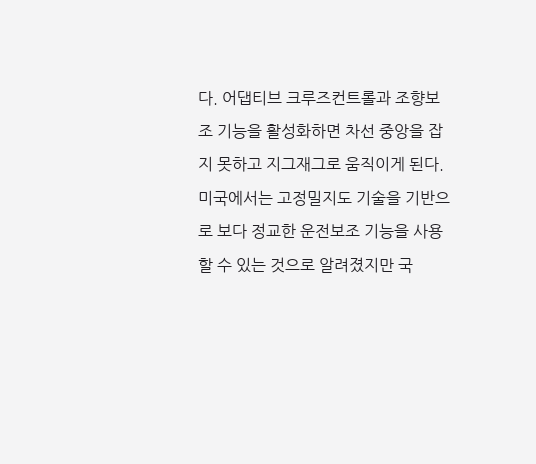다. 어댑티브 크루즈컨트롤과 조향보조 기능을 활성화하면 차선 중앙을 잡지 못하고 지그재그로 움직이게 된다. 미국에서는 고정밀지도 기술을 기반으로 보다 정교한 운전보조 기능을 사용할 수 있는 것으로 알려졌지만 국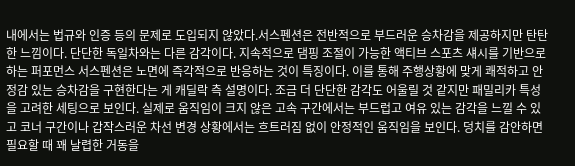내에서는 법규와 인증 등의 문제로 도입되지 않았다.서스펜션은 전반적으로 부드러운 승차감을 제공하지만 탄탄한 느낌이다. 단단한 독일차와는 다른 감각이다. 지속적으로 댐핑 조절이 가능한 액티브 스포츠 섀시를 기반으로 하는 퍼포먼스 서스펜션은 노면에 즉각적으로 반응하는 것이 특징이다. 이를 통해 주행상황에 맞게 쾌적하고 안정감 있는 승차감을 구현한다는 게 캐딜락 측 설명이다. 조금 더 단단한 감각도 어울릴 것 같지만 패밀리카 특성을 고려한 세팅으로 보인다. 실제로 움직임이 크지 않은 고속 구간에서는 부드럽고 여유 있는 감각을 느낄 수 있고 코너 구간이나 갑작스러운 차선 변경 상황에서는 흐트러짐 없이 안정적인 움직임을 보인다. 덩치를 감안하면 필요할 때 꽤 날렵한 거동을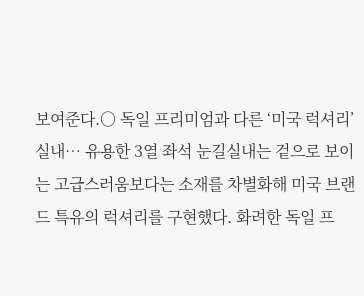보여준다.○ 독일 프리미엄과 다른 ‘미국 럭셔리’ 실내… 유용한 3열 좌석 눈길실내는 겉으로 보이는 고급스러움보다는 소재를 차별화해 미국 브랜드 특유의 럭셔리를 구현했다. 화려한 독일 프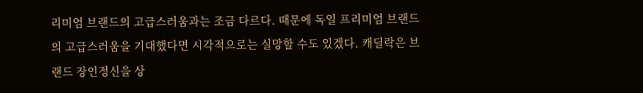리미엄 브랜드의 고급스러움과는 조금 다르다. 때문에 독일 프리미엄 브랜드의 고급스러움을 기대했다면 시각적으로는 실망할 수도 있겠다. 캐딜락은 브랜드 장인정신을 상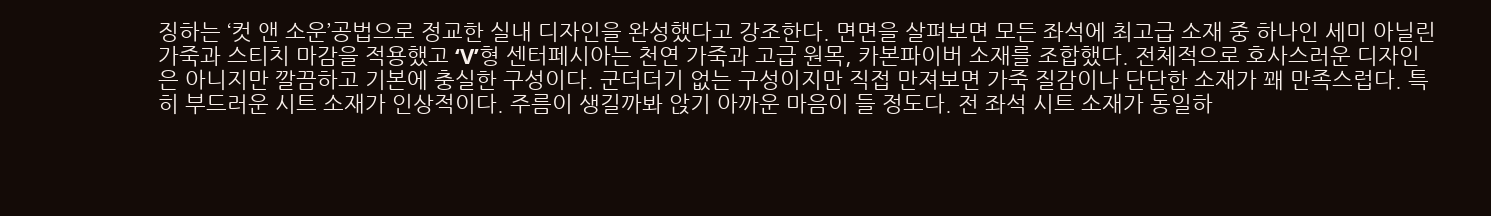징하는 ‘컷 앤 소운’공법으로 정교한 실내 디자인을 완성했다고 강조한다. 면면을 살펴보면 모든 좌석에 최고급 소재 중 하나인 세미 아닐린 가죽과 스티치 마감을 적용했고 ‘V’형 센터페시아는 천연 가죽과 고급 원목, 카본파이버 소재를 조합했다. 전체적으로 호사스러운 디자인은 아니지만 깔끔하고 기본에 충실한 구성이다. 군더더기 없는 구성이지만 직접 만져보면 가죽 질감이나 단단한 소재가 꽤 만족스럽다. 특히 부드러운 시트 소재가 인상적이다. 주름이 생길까봐 앉기 아까운 마음이 들 정도다. 전 좌석 시트 소재가 동일하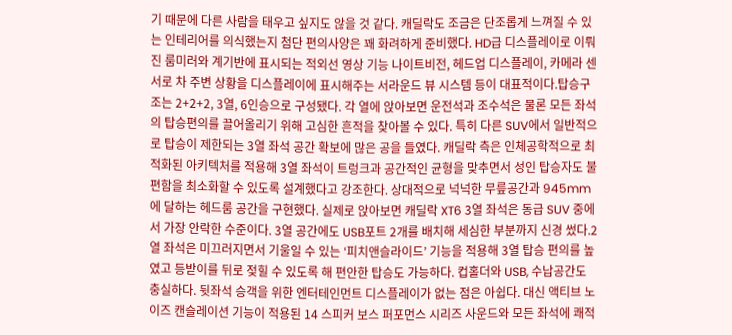기 때문에 다른 사람을 태우고 싶지도 않을 것 같다. 캐딜락도 조금은 단조롭게 느껴질 수 있는 인테리어를 의식했는지 첨단 편의사양은 꽤 화려하게 준비했다. HD급 디스플레이로 이뤄진 룸미러와 계기반에 표시되는 적외선 영상 기능 나이트비전, 헤드업 디스플레이, 카메라 센서로 차 주변 상황을 디스플레이에 표시해주는 서라운드 뷰 시스템 등이 대표적이다.탑승구조는 2+2+2, 3열, 6인승으로 구성됐다. 각 열에 앉아보면 운전석과 조수석은 물론 모든 좌석의 탑승편의를 끌어올리기 위해 고심한 흔적을 찾아볼 수 있다. 특히 다른 SUV에서 일반적으로 탑승이 제한되는 3열 좌석 공간 확보에 많은 공을 들였다. 캐딜락 측은 인체공학적으로 최적화된 아키텍처를 적용해 3열 좌석이 트렁크과 공간적인 균형을 맞추면서 성인 탑승자도 불편함을 최소화할 수 있도록 설계했다고 강조한다. 상대적으로 넉넉한 무릎공간과 945mm에 달하는 헤드룸 공간을 구현했다. 실제로 앉아보면 캐딜락 XT6 3열 좌석은 동급 SUV 중에서 가장 안락한 수준이다. 3열 공간에도 USB포트 2개를 배치해 세심한 부분까지 신경 썼다.2열 좌석은 미끄러지면서 기울일 수 있는 ‘피치앤슬라이드’ 기능을 적용해 3열 탑승 편의를 높였고 등받이를 뒤로 젖힐 수 있도록 해 편안한 탑승도 가능하다. 컵홀더와 USB, 수납공간도 충실하다. 뒷좌석 승객을 위한 엔터테인먼트 디스플레이가 없는 점은 아쉽다. 대신 액티브 노이즈 캔슬레이션 기능이 적용된 14 스피커 보스 퍼포먼스 시리즈 사운드와 모든 좌석에 쾌적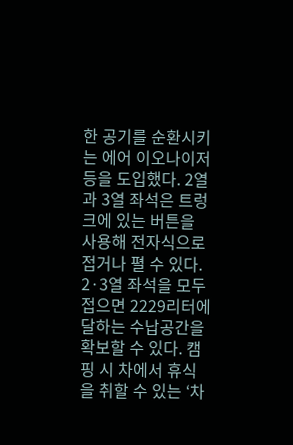한 공기를 순환시키는 에어 이오나이저 등을 도입했다. 2열과 3열 좌석은 트렁크에 있는 버튼을 사용해 전자식으로 접거나 펼 수 있다. 2·3열 좌석을 모두 접으면 2229리터에 달하는 수납공간을 확보할 수 있다. 캠핑 시 차에서 휴식을 취할 수 있는 ‘차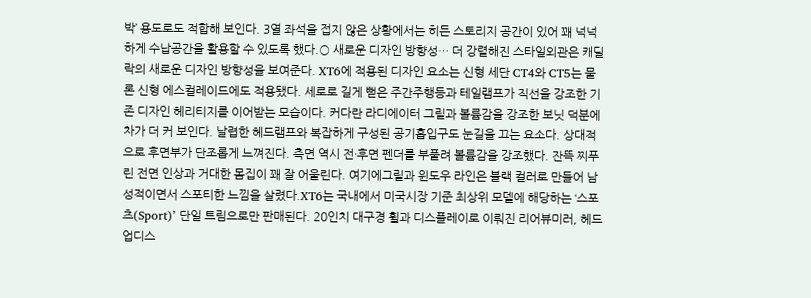박’ 용도로도 적합해 보인다. 3열 좌석을 접지 않은 상황에서는 히든 스토리지 공간이 있어 꽤 넉넉하게 수납공간을 활용할 수 있도록 했다.○ 새로운 디자인 방향성… 더 강렬해진 스타일외관은 캐딜락의 새로운 디자인 방향성을 보여준다. XT6에 적용된 디자인 요소는 신형 세단 CT4와 CT5는 물론 신형 에스컬레이드에도 적용됐다. 세로로 길게 뻗은 주간주행등과 테일램프가 직선을 강조한 기존 디자인 헤리티지를 이어받는 모습이다. 커다란 라디에이터 그릴과 볼륨감을 강조한 보닛 덕분에 차가 더 커 보인다. 날렵한 헤드램프와 복잡하게 구성된 공기흡입구도 눈길을 끄는 요소다. 상대적으로 후면부가 단조롭게 느껴진다. 측면 역시 전·후면 펜더를 부풀려 볼륨감을 강조했다. 잔뜩 찌푸린 전면 인상과 거대한 몸집이 꽤 잘 어울린다. 여기에그릴과 윈도우 라인은 블랙 컬러로 만들어 남성적이면서 스포티한 느낌을 살렸다.XT6는 국내에서 미국시장 기준 최상위 모델에 해당하는 ‘스포츠(Sport)’ 단일 트림으로만 판매된다. 20인치 대구경 휠과 디스플레이로 이뤄진 리어뷰미러, 헤드업디스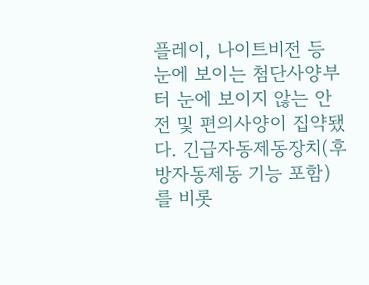플레이, 나이트비전 등 눈에 보이는 첨단사양부터 눈에 보이지 않는 안전 및 편의사양이 집약됐다. 긴급자동제동장치(후방자동제동 기능 포함)를 비롯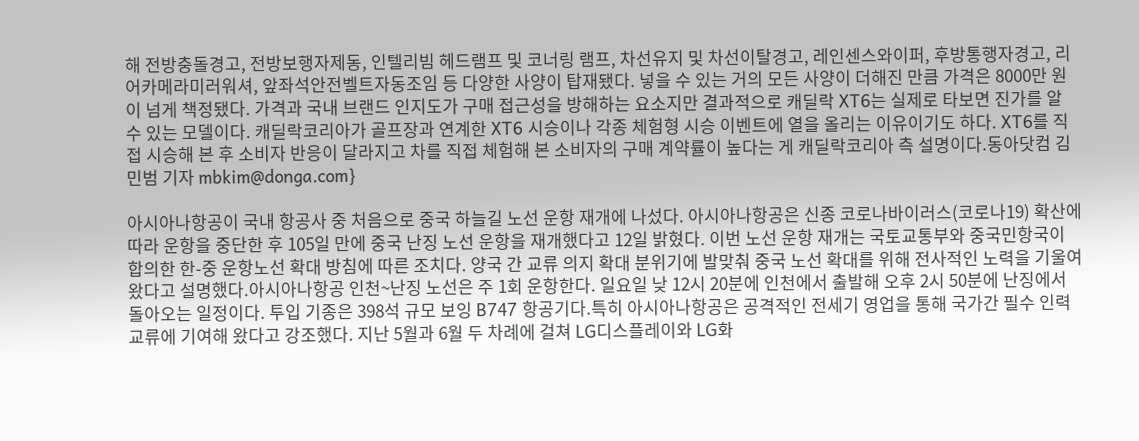해 전방충돌경고, 전방보행자제동, 인텔리빔 헤드램프 및 코너링 램프, 차선유지 및 차선이탈경고, 레인센스와이퍼, 후방통행자경고, 리어카메라미러워셔, 앞좌석안전벨트자동조임 등 다양한 사양이 탑재됐다. 넣을 수 있는 거의 모든 사양이 더해진 만큼 가격은 8000만 원이 넘게 책정됐다. 가격과 국내 브랜드 인지도가 구매 접근성을 방해하는 요소지만 결과적으로 캐딜락 XT6는 실제로 타보면 진가를 알 수 있는 모델이다. 캐딜락코리아가 골프장과 연계한 XT6 시승이나 각종 체험형 시승 이벤트에 열을 올리는 이유이기도 하다. XT6를 직접 시승해 본 후 소비자 반응이 달라지고 차를 직접 체험해 본 소비자의 구매 계약률이 높다는 게 캐딜락코리아 측 설명이다.동아닷컴 김민범 기자 mbkim@donga.com}

아시아나항공이 국내 항공사 중 처음으로 중국 하늘길 노선 운항 재개에 나섰다. 아시아나항공은 신종 코로나바이러스(코로나19) 확산에 따라 운항을 중단한 후 105일 만에 중국 난징 노선 운항을 재개했다고 12일 밝혔다. 이번 노선 운항 재개는 국토교통부와 중국민항국이 합의한 한-중 운항노선 확대 방침에 따른 조치다. 양국 간 교류 의지 확대 분위기에 발맞춰 중국 노선 확대를 위해 전사적인 노력을 기울여왔다고 설명했다.아시아나항공 인천~난징 노선은 주 1회 운항한다. 일요일 낮 12시 20분에 인천에서 출발해 오후 2시 50분에 난징에서 돌아오는 일정이다. 투입 기종은 398석 규모 보잉 B747 항공기다.특히 아시아나항공은 공격적인 전세기 영업을 통해 국가간 필수 인력 교류에 기여해 왔다고 강조했다. 지난 5월과 6월 두 차례에 걸쳐 LG디스플레이와 LG화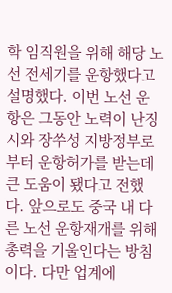학 임직원을 위해 해당 노선 전세기를 운항했다고 설명했다. 이번 노선 운항은 그동안 노력이 난징시와 장쑤성 지방정부로부터 운항허가를 받는데 큰 도움이 됐다고 전했다. 앞으로도 중국 내 다른 노선 운항재개를 위해 총력을 기울인다는 방침이다. 다만 업계에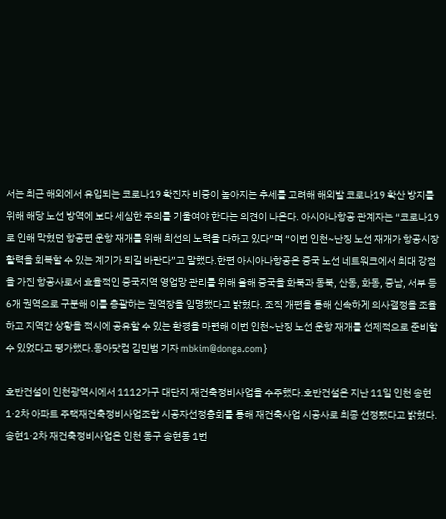서는 최근 해외에서 유입되는 코로나19 확진자 비중이 높아지는 추세를 고려해 해외발 코로나19 확산 방지를 위해 해당 노선 방역에 보다 세심한 주의를 기울여야 한다는 의견이 나온다. 아시아나항공 관계자는 “코로나19로 인해 막혔던 항공편 운항 재개를 위해 최선의 노력을 다하고 있다”며 “이번 인천~난징 노선 재개가 항공시장 활력을 회복할 수 있는 계기가 되길 바란다”고 말했다.한편 아시아나항공은 중국 노선 네트워크에서 최대 강점을 가진 항공사로서 효율적인 중국지역 영업망 관리를 위해 올해 중국을 화북과 동북, 산동, 화동, 중남, 서부 등 6개 권역으로 구분해 이를 총괄하는 권역장을 임명했다고 밝혔다. 조직 개편을 통해 신속하게 의사결정을 조율하고 지역간 상황을 적시에 공유할 수 있는 환경을 마련해 이번 인천~난징 노선 운항 재개를 선제적으로 준비할 수 있었다고 평가했다.동아닷컴 김민범 기자 mbkim@donga.com}

호반건설이 인천광역시에서 1112가구 대단지 재건축정비사업을 수주했다.호반건설은 지난 11일 인천 송현1·2차 아파트 주택재건축정비사업조합 시공자선정총회를 통해 재건축사업 시공사로 최종 선정됐다고 밝혔다.송현1·2차 재건축정비사업은 인천 동구 송현동 1번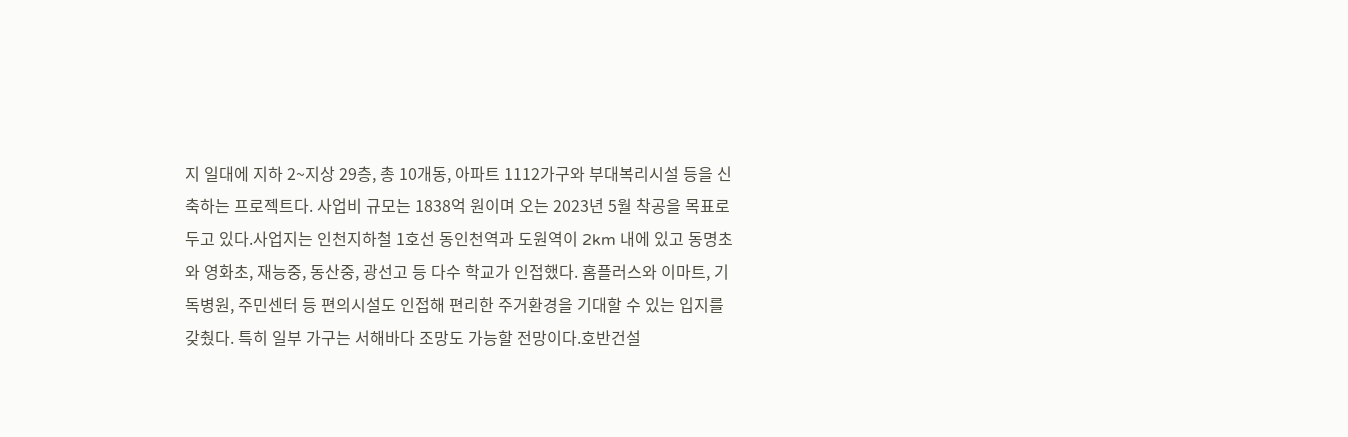지 일대에 지하 2~지상 29층, 총 10개동, 아파트 1112가구와 부대복리시설 등을 신축하는 프로젝트다. 사업비 규모는 1838억 원이며 오는 2023년 5월 착공을 목표로 두고 있다.사업지는 인천지하철 1호선 동인천역과 도원역이 2km 내에 있고 동명초와 영화초, 재능중, 동산중, 광선고 등 다수 학교가 인접했다. 홈플러스와 이마트, 기독병원, 주민센터 등 편의시설도 인접해 편리한 주거환경을 기대할 수 있는 입지를 갖췄다. 특히 일부 가구는 서해바다 조망도 가능할 전망이다.호반건설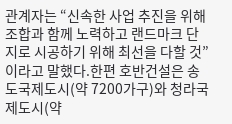관계자는 “신속한 사업 추진을 위해 조합과 함께 노력하고 랜드마크 단지로 시공하기 위해 최선을 다할 것”이라고 말했다.한편 호반건설은 송도국제도시(약 7200가구)와 청라국제도시(약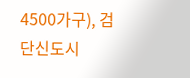4500가구), 검단신도시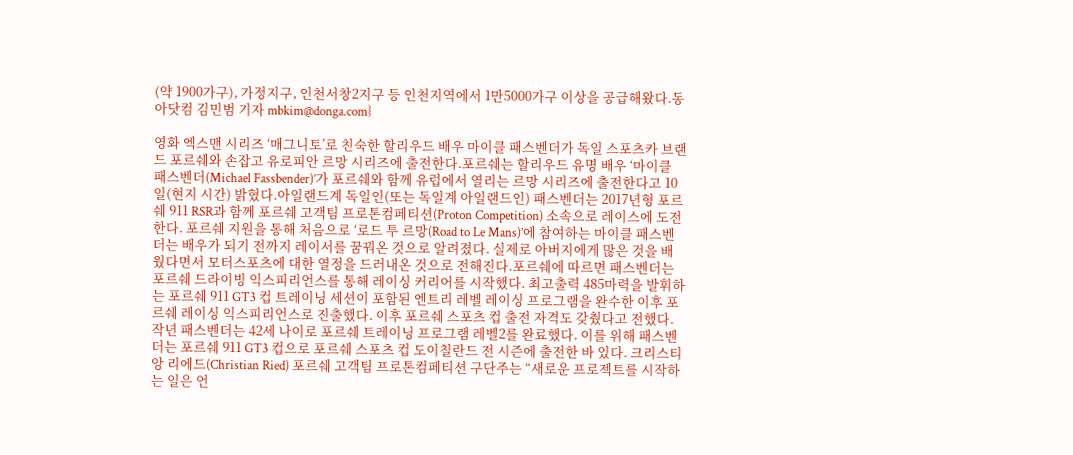(약 1900가구), 가정지구, 인천서창2지구 등 인천지역에서 1만5000가구 이상을 공급해왔다.동아닷컴 김민범 기자 mbkim@donga.com}

영화 엑스맨 시리즈 ‘매그니토’로 친숙한 할리우드 배우 마이클 패스벤더가 독일 스포츠카 브랜드 포르쉐와 손잡고 유로피안 르망 시리즈에 출전한다.포르쉐는 할리우드 유명 배우 ‘마이클 패스벤더(Michael Fassbender)’가 포르쉐와 함께 유럽에서 열리는 르망 시리즈에 출전한다고 10일(현지 시간) 밝혔다.아일랜드계 독일인(또는 독일계 아일랜드인) 패스벤더는 2017년형 포르쉐 911 RSR과 함께 포르쉐 고객팀 프로톤컴페티션(Proton Competition) 소속으로 레이스에 도전한다. 포르쉐 지원을 통해 처음으로 ‘로드 투 르망(Road to Le Mans)’에 참여하는 마이클 패스벤더는 배우가 되기 전까지 레이서를 꿈꿔온 것으로 알려졌다. 실제로 아버지에게 많은 것을 배웠다면서 모터스포츠에 대한 열정을 드러내온 것으로 전해진다.포르쉐에 따르면 패스벤더는 포르쉐 드라이빙 익스피리언스를 통해 레이싱 커리어를 시작했다. 최고출력 485마력을 발휘하는 포르쉐 911 GT3 컵 트레이닝 세션이 포함된 엔트리 레벨 레이싱 프로그램을 완수한 이후 포르쉐 레이싱 익스피리언스로 진출했다. 이후 포르쉐 스포츠 컵 출전 자격도 갖췄다고 전했다. 작년 패스벤더는 42세 나이로 포르쉐 트레이닝 프로그램 레벨2를 완료했다. 이를 위해 패스벤더는 포르쉐 911 GT3 컵으로 포르쉐 스포츠 컵 도이칠란드 전 시즌에 출전한 바 있다. 크리스티앙 리에드(Christian Ried) 포르쉐 고객팀 프로톤컴페티션 구단주는 “새로운 프로젝트를 시작하는 일은 언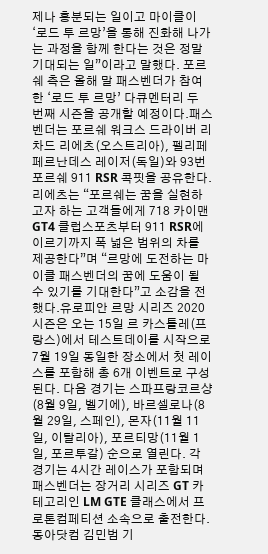제나 흥분되는 일이고 마이클이 ‘로드 투 르망’을 통해 진화해 나가는 과정을 함께 한다는 것은 정말 기대되는 일”이라고 말했다. 포르쉐 측은 올해 말 패스벤더가 참여한 ‘로드 투 르망’ 다큐멘터리 두 번째 시즌을 공개할 예정이다.패스벤더는 포르쉐 워크스 드라이버 리차드 리에츠(오스트리아), 펠리페 페르난데스 레이저(독일)와 93번 포르쉐 911 RSR 콕핏을 공유한다. 리에츠는 “포르쉐는 꿈을 실현하고자 하는 고객들에게 718 카이맨 GT4 클럽스포츠부터 911 RSR에 이르기까지 폭 넓은 범위의 차를 제공한다”며 “르망에 도전하는 마이클 패스벤더의 꿈에 도움이 될 수 있기를 기대한다”고 소감을 전했다.유로피안 르망 시리즈 2020 시즌은 오는 15일 르 카스틀레(프랑스)에서 테스트데이를 시작으로 7월 19일 동일한 장소에서 첫 레이스를 포함해 총 6개 이벤트로 구성된다. 다음 경기는 스파프랑코르샹(8월 9일, 벨기에), 바르셀로나(8월 29일, 스페인), 몬자(11월 11일, 이탈리아), 포르티망(11월 1일, 포르투갈) 순으로 열린다. 각 경기는 4시간 레이스가 포함되며 패스벤더는 장거리 시리즈 GT 카테고리인 LM GTE 클래스에서 프로톤컴페티션 소속으로 출전한다.동아닷컴 김민범 기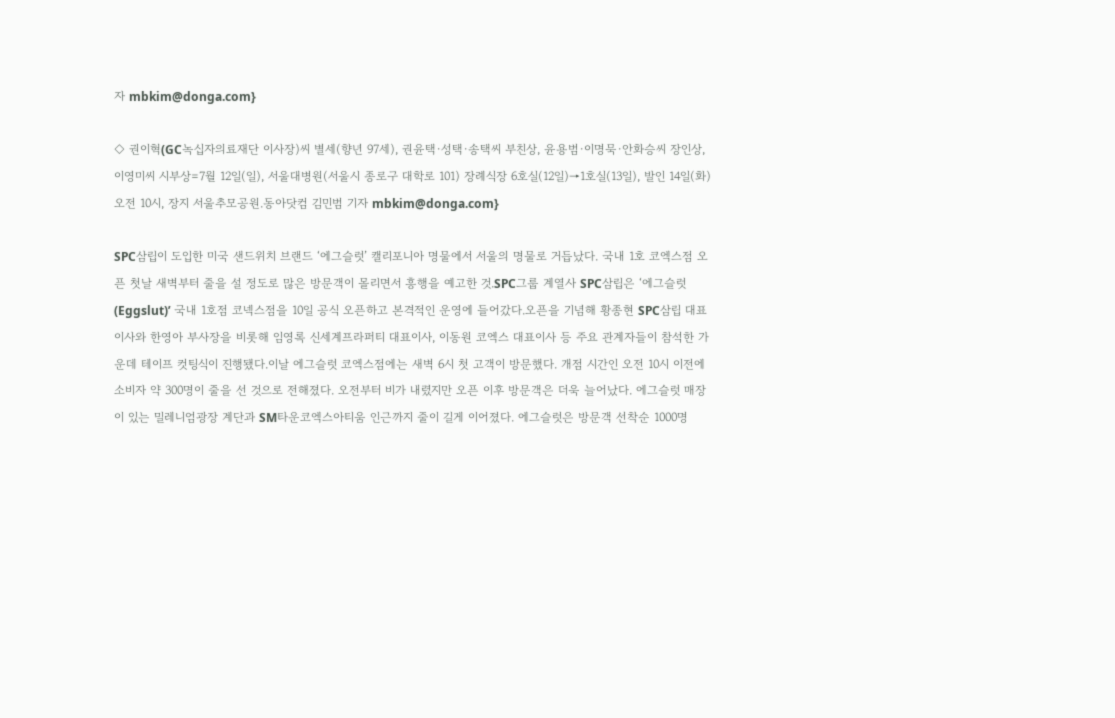자 mbkim@donga.com}

◇ 권이혁(GC녹십자의료재단 이사장)씨 별세(향년 97세), 권윤택·성택·송택씨 부친상, 윤용범·이명묵·안화승씨 장인상, 이영미씨 시부상=7월 12일(일), 서울대병원(서울시 종로구 대학로 101) 장례식장 6호실(12일)→1호실(13일), 발인 14일(화) 오전 10시, 장지 서울추모공원.동아닷컴 김민범 기자 mbkim@donga.com}

SPC삼립이 도입한 미국 샌드위치 브랜드 ‘에그슬럿’ 캘리포니아 명물에서 서울의 명물로 거듭났다. 국내 1호 코엑스점 오픈 첫날 새벽부터 줄을 설 정도로 많은 방문객이 몰리면서 흥행을 예고한 것.SPC그룹 계열사 SPC삼립은 ‘에그슬럿(Eggslut)’ 국내 1호점 코넥스점을 10일 공식 오픈하고 본격적인 운영에 들어갔다.오픈을 기념해 황종현 SPC삼립 대표이사와 한영아 부사장을 비롯해 임영록 신세계프라퍼티 대표이사, 이동원 코엑스 대표이사 등 주요 관계자들이 참석한 가운데 테이프 컷팅식이 진행됐다.이날 에그슬럿 코엑스점에는 새벽 6시 첫 고객이 방문했다. 개점 시간인 오전 10시 이전에 소비자 약 300명이 줄을 선 것으로 전해졌다. 오전부터 비가 내렸지만 오픈 이후 방문객은 더욱 늘어났다. 에그슬럿 매장이 있는 밀레니엄광장 계단과 SM타운코엑스아티움 인근까지 줄이 길게 이어졌다. 에그슬럿은 방문객 선착순 1000명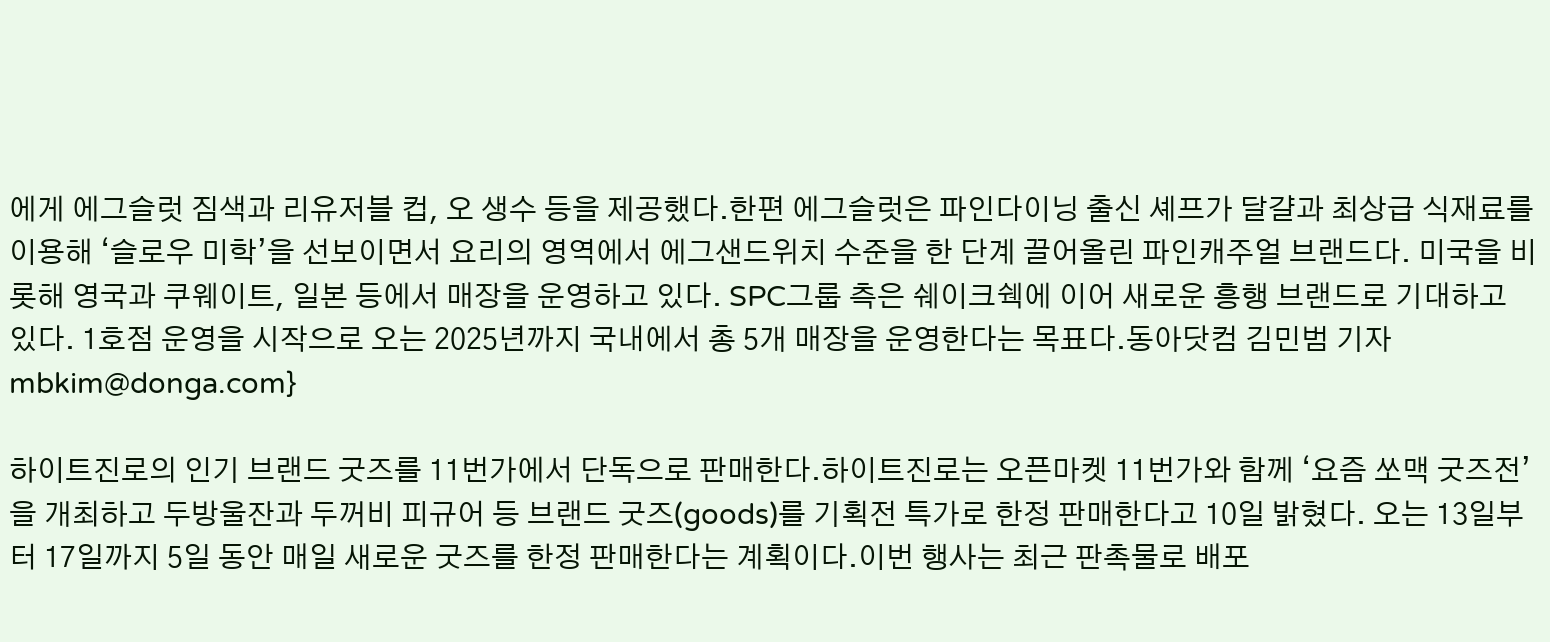에게 에그슬럿 짐색과 리유저블 컵, 오 생수 등을 제공했다.한편 에그슬럿은 파인다이닝 출신 셰프가 달걀과 최상급 식재료를 이용해 ‘슬로우 미학’을 선보이면서 요리의 영역에서 에그샌드위치 수준을 한 단계 끌어올린 파인캐주얼 브랜드다. 미국을 비롯해 영국과 쿠웨이트, 일본 등에서 매장을 운영하고 있다. SPC그룹 측은 쉐이크쉑에 이어 새로운 흥행 브랜드로 기대하고 있다. 1호점 운영을 시작으로 오는 2025년까지 국내에서 총 5개 매장을 운영한다는 목표다.동아닷컴 김민범 기자 mbkim@donga.com}

하이트진로의 인기 브랜드 굿즈를 11번가에서 단독으로 판매한다.하이트진로는 오픈마켓 11번가와 함께 ‘요즘 쏘맥 굿즈전’을 개최하고 두방울잔과 두꺼비 피규어 등 브랜드 굿즈(goods)를 기획전 특가로 한정 판매한다고 10일 밝혔다. 오는 13일부터 17일까지 5일 동안 매일 새로운 굿즈를 한정 판매한다는 계획이다.이번 행사는 최근 판촉물로 배포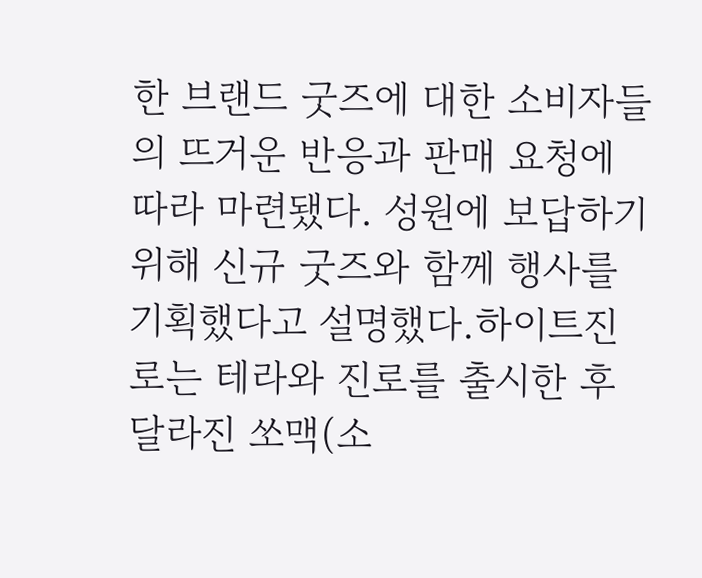한 브랜드 굿즈에 대한 소비자들의 뜨거운 반응과 판매 요청에 따라 마련됐다. 성원에 보답하기 위해 신규 굿즈와 함께 행사를 기획했다고 설명했다.하이트진로는 테라와 진로를 출시한 후 달라진 쏘맥(소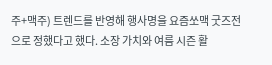주+맥주) 트렌드를 반영해 행사명을 요즘쏘맥 굿즈전으로 정했다고 했다. 소장 가치와 여름 시즌 활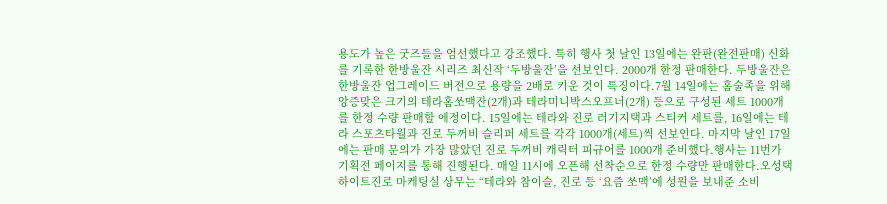용도가 높은 굿즈들을 엄선했다고 강조했다. 특히 행사 첫 날인 13일에는 완판(완전판매) 신화를 기록한 한방울잔 시리즈 최신작 ‘두방울잔’을 선보인다. 2000개 한정 판매한다. 두방울잔은 한방울잔 업그레이드 버전으로 용량을 2배로 키운 것이 특징이다.7월 14일에는 홈술족을 위해 앙증맞은 크기의 테라홈쏘맥잔(2개)과 테라미니박스오프너(2개) 등으로 구성된 세트 1000개를 한정 수량 판매할 에정이다. 15일에는 테라와 진로 러기지택과 스티커 세트를, 16일에는 테라 스포츠타월과 진로 두꺼비 슬리퍼 세트를 각각 1000개(세트)씩 선보인다. 마지막 날인 17일에는 판매 문의가 가장 많았던 진로 두꺼비 캐릭터 피규어를 1000개 준비했다.행사는 11번가 기획전 페이지를 통해 진행된다. 매일 11시에 오픈해 선착순으로 한정 수량만 판매한다.오성택 하이트진로 마케팅실 상무는 “테라와 참이슬, 진로 등 ‘요즘 쏘맥’에 성원을 보내준 소비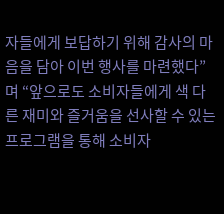자들에게 보답하기 위해 감사의 마음을 담아 이번 행사를 마련했다”며 “앞으로도 소비자들에게 색 다른 재미와 즐거움을 선사할 수 있는 프로그램을 통해 소비자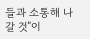들과 소통해 나갈 것”이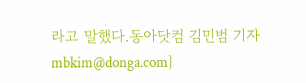라고 말했다.동아닷컴 김민범 기자 mbkim@donga.com}